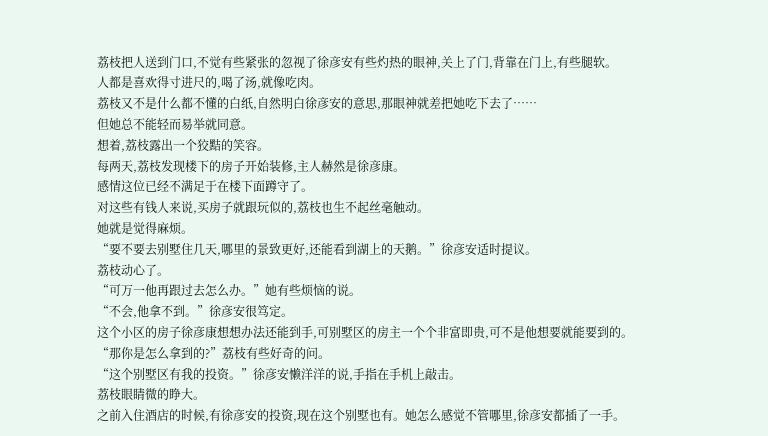荔枝把人送到门口,不觉有些紧张的忽视了徐彦安有些灼热的眼神,关上了门,背靠在门上,有些腿软。
人都是喜欢得寸进尺的,喝了汤,就像吃肉。
荔枝又不是什么都不懂的白纸,自然明白徐彦安的意思,那眼神就差把她吃下去了……
但她总不能轻而易举就同意。
想着,荔枝露出一个狡黠的笑容。
每两天,荔枝发现楼下的房子开始装修,主人赫然是徐彦康。
感情这位已经不满足于在楼下面蹲守了。
对这些有钱人来说,买房子就跟玩似的,荔枝也生不起丝毫触动。
她就是觉得麻烦。
“要不要去别墅住几天,哪里的景致更好,还能看到湖上的天鹅。”徐彦安适时提议。
荔枝动心了。
“可万一他再跟过去怎么办。”她有些烦恼的说。
“不会,他拿不到。”徐彦安很笃定。
这个小区的房子徐彦康想想办法还能到手,可别墅区的房主一个个非富即贵,可不是他想要就能要到的。
“那你是怎么拿到的?”荔枝有些好奇的问。
“这个别墅区有我的投资。”徐彦安懒洋洋的说,手指在手机上敲击。
荔枝眼睛微的睁大。
之前入住酒店的时候,有徐彦安的投资,现在这个别墅也有。她怎么感觉不管哪里,徐彦安都插了一手。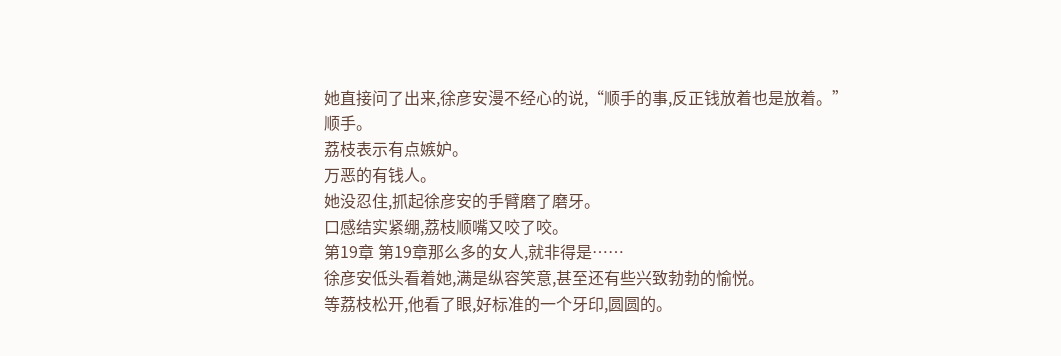她直接问了出来,徐彦安漫不经心的说,“顺手的事,反正钱放着也是放着。”
顺手。
荔枝表示有点嫉妒。
万恶的有钱人。
她没忍住,抓起徐彦安的手臂磨了磨牙。
口感结实紧绷,荔枝顺嘴又咬了咬。
第19章 第19章那么多的女人,就非得是……
徐彦安低头看着她,满是纵容笑意,甚至还有些兴致勃勃的愉悦。
等荔枝松开,他看了眼,好标准的一个牙印,圆圆的。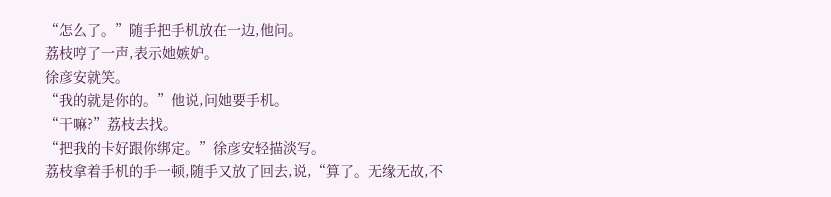“怎么了。”随手把手机放在一边,他问。
荔枝哼了一声,表示她嫉妒。
徐彦安就笑。
“我的就是你的。”他说,问她要手机。
“干嘛?”荔枝去找。
“把我的卡好跟你绑定。”徐彦安轻描淡写。
荔枝拿着手机的手一顿,随手又放了回去,说,“算了。无缘无故,不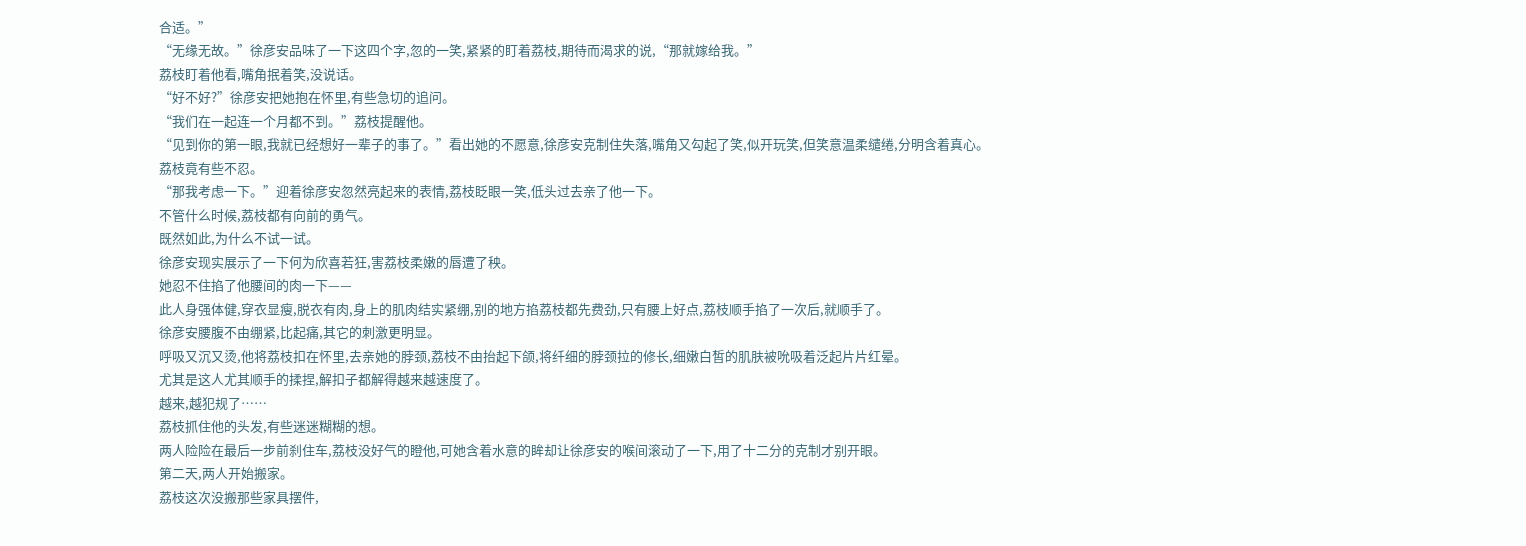合适。”
“无缘无故。”徐彦安品味了一下这四个字,忽的一笑,紧紧的盯着荔枝,期待而渴求的说,“那就嫁给我。”
荔枝盯着他看,嘴角抿着笑,没说话。
“好不好?”徐彦安把她抱在怀里,有些急切的追问。
“我们在一起连一个月都不到。”荔枝提醒他。
“见到你的第一眼,我就已经想好一辈子的事了。”看出她的不愿意,徐彦安克制住失落,嘴角又勾起了笑,似开玩笑,但笑意温柔缱绻,分明含着真心。
荔枝竟有些不忍。
“那我考虑一下。”迎着徐彦安忽然亮起来的表情,荔枝眨眼一笑,低头过去亲了他一下。
不管什么时候,荔枝都有向前的勇气。
既然如此,为什么不试一试。
徐彦安现实展示了一下何为欣喜若狂,害荔枝柔嫩的唇遭了秧。
她忍不住掐了他腰间的肉一下——
此人身强体健,穿衣显瘦,脱衣有肉,身上的肌肉结实紧绷,别的地方掐荔枝都先费劲,只有腰上好点,荔枝顺手掐了一次后,就顺手了。
徐彦安腰腹不由绷紧,比起痛,其它的刺激更明显。
呼吸又沉又烫,他将荔枝扣在怀里,去亲她的脖颈,荔枝不由抬起下颌,将纤细的脖颈拉的修长,细嫩白皙的肌肤被吮吸着泛起片片红晕。
尤其是这人尤其顺手的揉捏,解扣子都解得越来越速度了。
越来,越犯规了……
荔枝抓住他的头发,有些迷迷糊糊的想。
两人险险在最后一步前刹住车,荔枝没好气的瞪他,可她含着水意的眸却让徐彦安的喉间滚动了一下,用了十二分的克制才别开眼。
第二天,两人开始搬家。
荔枝这次没搬那些家具摆件,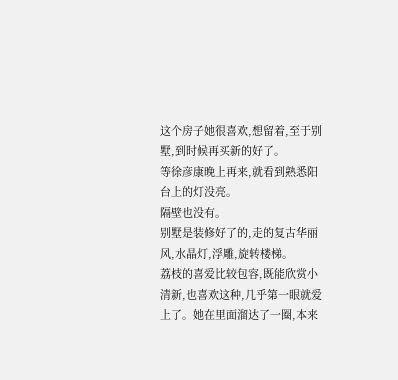这个房子她很喜欢,想留着,至于别墅,到时候再买新的好了。
等徐彦康晚上再来,就看到熟悉阳台上的灯没亮。
隔壁也没有。
别墅是装修好了的,走的复古华丽风,水晶灯,浮雕,旋转楼梯。
荔枝的喜爱比较包容,既能欣赏小清新,也喜欢这种,几乎第一眼就爱上了。她在里面溜达了一圈,本来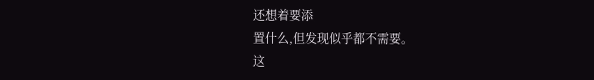还想着要添
置什么,但发现似乎都不需要。
这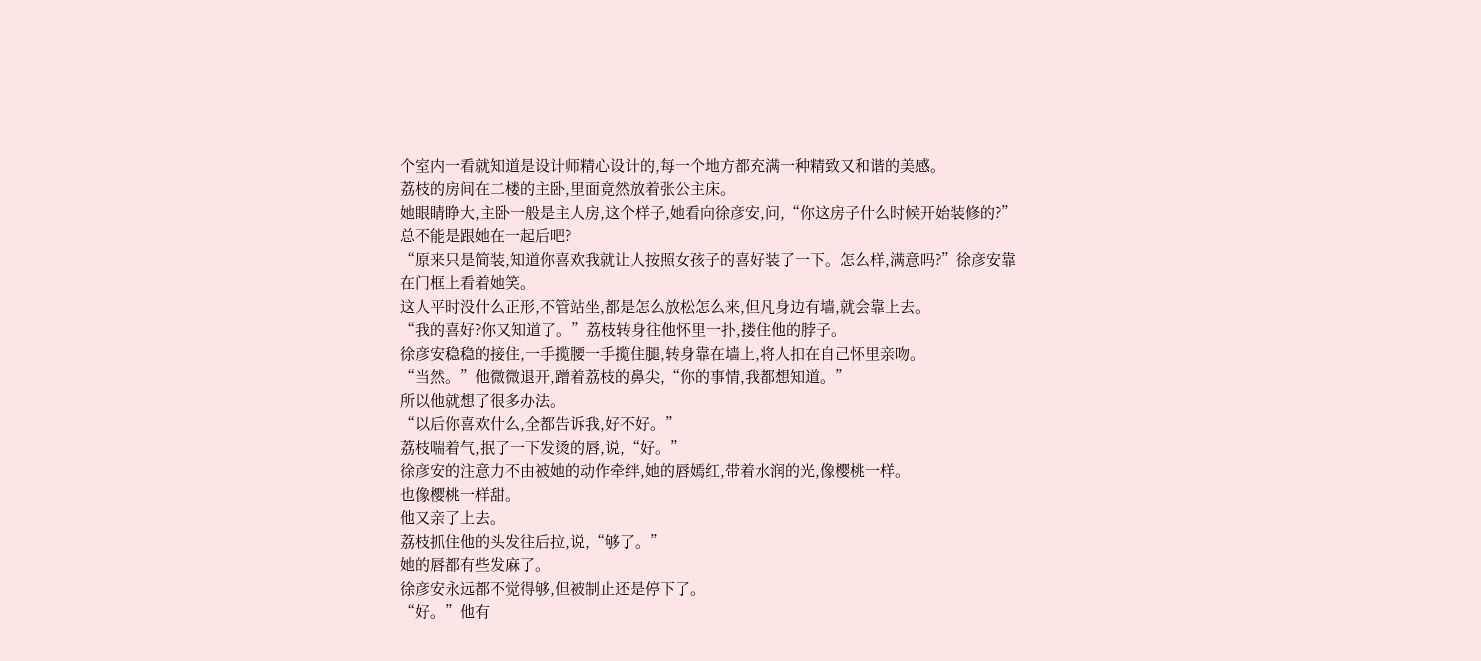个室内一看就知道是设计师精心设计的,每一个地方都充满一种精致又和谐的美感。
荔枝的房间在二楼的主卧,里面竟然放着张公主床。
她眼睛睁大,主卧一般是主人房,这个样子,她看向徐彦安,问,“你这房子什么时候开始装修的?”
总不能是跟她在一起后吧?
“原来只是简装,知道你喜欢我就让人按照女孩子的喜好装了一下。怎么样,满意吗?”徐彦安靠在门框上看着她笑。
这人平时没什么正形,不管站坐,都是怎么放松怎么来,但凡身边有墙,就会靠上去。
“我的喜好?你又知道了。”荔枝转身往他怀里一扑,搂住他的脖子。
徐彦安稳稳的接住,一手揽腰一手揽住腿,转身靠在墙上,将人扣在自己怀里亲吻。
“当然。”他微微退开,蹭着荔枝的鼻尖,“你的事情,我都想知道。”
所以他就想了很多办法。
“以后你喜欢什么,全都告诉我,好不好。”
荔枝喘着气,抿了一下发烫的唇,说,“好。”
徐彦安的注意力不由被她的动作牵绊,她的唇嫣红,带着水润的光,像樱桃一样。
也像樱桃一样甜。
他又亲了上去。
荔枝抓住他的头发往后拉,说,“够了。”
她的唇都有些发麻了。
徐彦安永远都不觉得够,但被制止还是停下了。
“好。”他有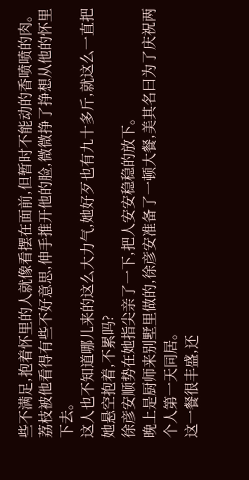些不满足,抱着怀里的人就像看摆在面前,但暂时不能动的香喷喷的肉。
荔枝被他看得有些不好意思,伸手推开他的脸,微微挣了挣想从他的怀里下去。
这人也不知道哪儿来的这么大力气,她好歹也有九十多斤,就这么一直把她悬空抱着,不累吗?
徐彦安顺势在她指尖亲了一下,把人安安稳稳的放下。
晚上是厨师来别墅里做的,徐彦安准备了一顿大餐,美其名曰为了庆祝两个人第一天同居。
这一餐很丰盛,还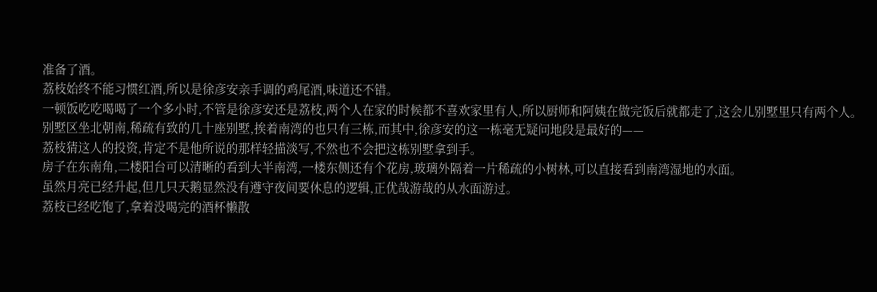准备了酒。
荔枝始终不能习惯红酒,所以是徐彦安亲手调的鸡尾酒,味道还不错。
一顿饭吃吃喝喝了一个多小时,不管是徐彦安还是荔枝,两个人在家的时候都不喜欢家里有人,所以厨师和阿姨在做完饭后就都走了,这会儿别墅里只有两个人。
别墅区坐北朝南,稀疏有致的几十座别墅,挨着南湾的也只有三栋,而其中,徐彦安的这一栋毫无疑问地段是最好的——
荔枝猜这人的投资,肯定不是他所说的那样轻描淡写,不然也不会把这栋别墅拿到手。
房子在东南角,二楼阳台可以清晰的看到大半南湾,一楼东侧还有个花房,玻璃外隔着一片稀疏的小树林,可以直接看到南湾湿地的水面。
虽然月亮已经升起,但几只天鹅显然没有遵守夜间要休息的逻辑,正优哉游哉的从水面游过。
荔枝已经吃饱了,拿着没喝完的酒杯懒散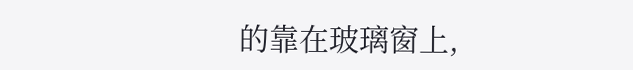的靠在玻璃窗上,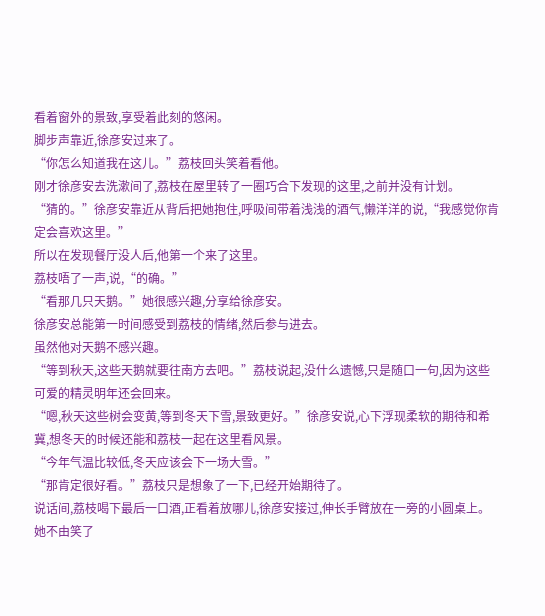看着窗外的景致,享受着此刻的悠闲。
脚步声靠近,徐彦安过来了。
“你怎么知道我在这儿。”荔枝回头笑着看他。
刚才徐彦安去洗漱间了,荔枝在屋里转了一圈巧合下发现的这里,之前并没有计划。
“猜的。”徐彦安靠近从背后把她抱住,呼吸间带着浅浅的酒气,懒洋洋的说,“我感觉你肯定会喜欢这里。”
所以在发现餐厅没人后,他第一个来了这里。
荔枝唔了一声,说,“的确。”
“看那几只天鹅。”她很感兴趣,分享给徐彦安。
徐彦安总能第一时间感受到荔枝的情绪,然后参与进去。
虽然他对天鹅不感兴趣。
“等到秋天,这些天鹅就要往南方去吧。”荔枝说起,没什么遗憾,只是随口一句,因为这些可爱的精灵明年还会回来。
“嗯,秋天这些树会变黄,等到冬天下雪,景致更好。”徐彦安说,心下浮现柔软的期待和希冀,想冬天的时候还能和荔枝一起在这里看风景。
“今年气温比较低,冬天应该会下一场大雪。”
“那肯定很好看。”荔枝只是想象了一下,已经开始期待了。
说话间,荔枝喝下最后一口酒,正看着放哪儿,徐彦安接过,伸长手臂放在一旁的小圆桌上。
她不由笑了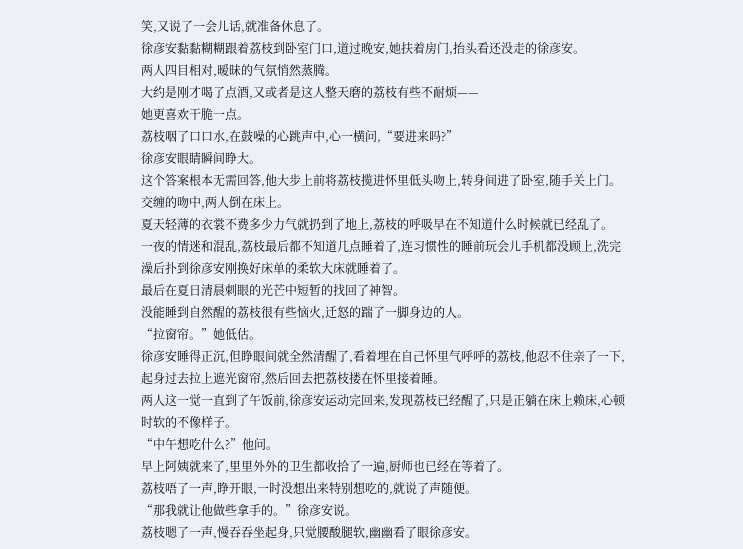笑,又说了一会儿话,就准备休息了。
徐彦安黏黏糊糊跟着荔枝到卧室门口,道过晚安,她扶着房门,抬头看还没走的徐彦安。
两人四目相对,暧昧的气氛悄然蒸腾。
大约是刚才喝了点酒,又或者是这人整天磨的荔枝有些不耐烦——
她更喜欢干脆一点。
荔枝咽了口口水,在鼓噪的心跳声中,心一横问,“要进来吗?”
徐彦安眼睛瞬间睁大。
这个答案根本无需回答,他大步上前将荔枝揽进怀里低头吻上,转身间进了卧室,随手关上门。
交缠的吻中,两人倒在床上。
夏天轻薄的衣裳不费多少力气就扔到了地上,荔枝的呼吸早在不知道什么时候就已经乱了。
一夜的情迷和混乱,荔枝最后都不知道几点睡着了,连习惯性的睡前玩会儿手机都没顾上,洗完澡后扑到徐彦安刚换好床单的柔软大床就睡着了。
最后在夏日清晨刺眼的光芒中短暂的找回了神智。
没能睡到自然醒的荔枝很有些恼火,迁怒的踹了一脚身边的人。
“拉窗帘。”她低估。
徐彦安睡得正沉,但睁眼间就全然清醒了,看着埋在自己怀里气呼呼的荔枝,他忍不住亲了一下,起身过去拉上遮光窗帘,然后回去把荔枝搂在怀里接着睡。
两人这一觉一直到了午饭前,徐彦安运动完回来,发现荔枝已经醒了,只是正躺在床上赖床,心顿时软的不像样子。
“中午想吃什么?”他问。
早上阿姨就来了,里里外外的卫生都收拾了一遍,厨师也已经在等着了。
荔枝唔了一声,睁开眼,一时没想出来特别想吃的,就说了声随便。
“那我就让他做些拿手的。”徐彦安说。
荔枝嗯了一声,慢吞吞坐起身,只觉腰酸腿软,幽幽看了眼徐彦安。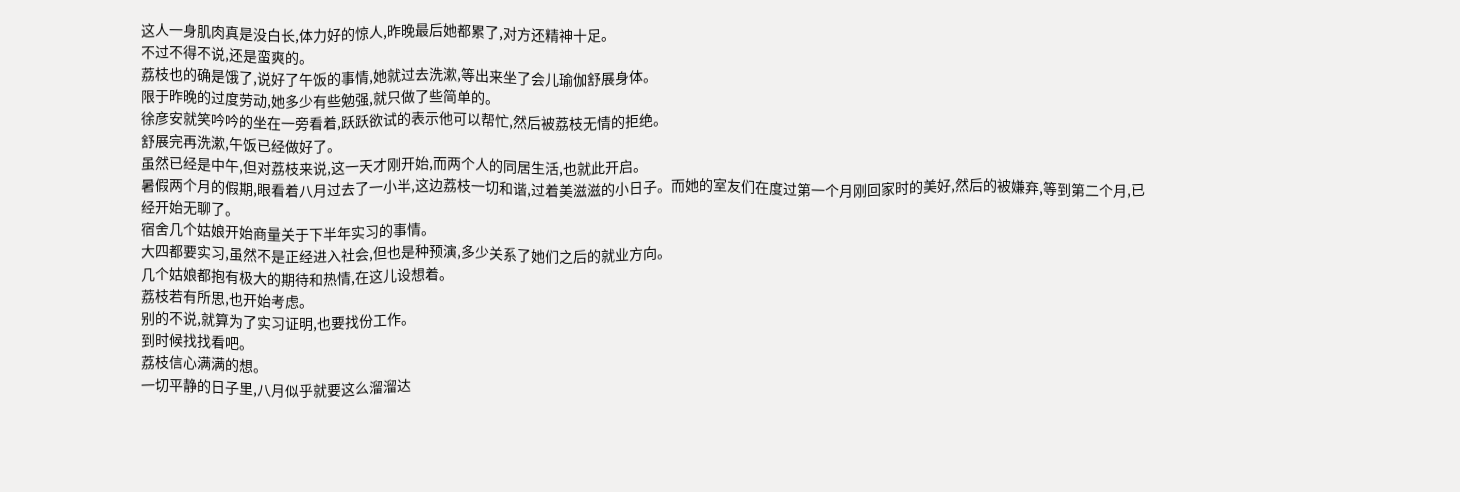这人一身肌肉真是没白长,体力好的惊人,昨晚最后她都累了,对方还精神十足。
不过不得不说,还是蛮爽的。
荔枝也的确是饿了,说好了午饭的事情,她就过去洗漱,等出来坐了会儿瑜伽舒展身体。
限于昨晚的过度劳动,她多少有些勉强,就只做了些简单的。
徐彦安就笑吟吟的坐在一旁看着,跃跃欲试的表示他可以帮忙,然后被荔枝无情的拒绝。
舒展完再洗漱,午饭已经做好了。
虽然已经是中午,但对荔枝来说,这一天才刚开始,而两个人的同居生活,也就此开启。
暑假两个月的假期,眼看着八月过去了一小半,这边荔枝一切和谐,过着美滋滋的小日子。而她的室友们在度过第一个月刚回家时的美好,然后的被嫌弃,等到第二个月,已经开始无聊了。
宿舍几个姑娘开始商量关于下半年实习的事情。
大四都要实习,虽然不是正经进入社会,但也是种预演,多少关系了她们之后的就业方向。
几个姑娘都抱有极大的期待和热情,在这儿设想着。
荔枝若有所思,也开始考虑。
别的不说,就算为了实习证明,也要找份工作。
到时候找找看吧。
荔枝信心满满的想。
一切平静的日子里,八月似乎就要这么溜溜达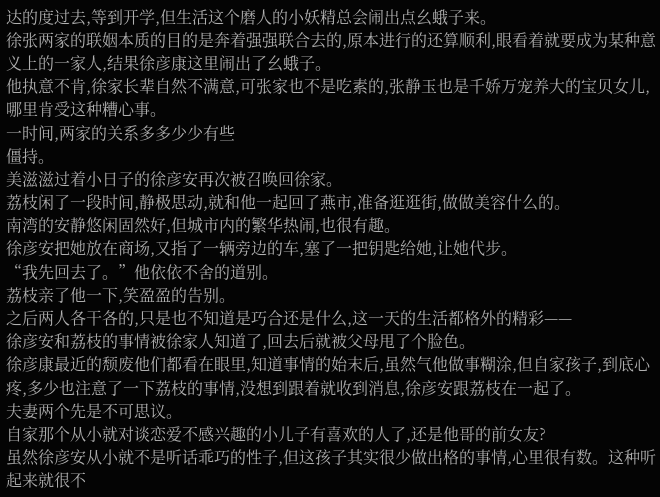达的度过去,等到开学,但生活这个磨人的小妖精总会闹出点幺蛾子来。
徐张两家的联姻本质的目的是奔着强强联合去的,原本进行的还算顺利,眼看着就要成为某种意义上的一家人,结果徐彦康这里闹出了幺蛾子。
他执意不肯,徐家长辈自然不满意,可张家也不是吃素的,张静玉也是千娇万宠养大的宝贝女儿,哪里肯受这种糟心事。
一时间,两家的关系多多少少有些
僵持。
美滋滋过着小日子的徐彦安再次被召唤回徐家。
荔枝闲了一段时间,静极思动,就和他一起回了燕市,准备逛逛街,做做美容什么的。
南湾的安静悠闲固然好,但城市内的繁华热闹,也很有趣。
徐彦安把她放在商场,又指了一辆旁边的车,塞了一把钥匙给她,让她代步。
“我先回去了。”他依依不舍的道别。
荔枝亲了他一下,笑盈盈的告别。
之后两人各干各的,只是也不知道是巧合还是什么,这一天的生活都格外的精彩——
徐彦安和荔枝的事情被徐家人知道了,回去后就被父母甩了个脸色。
徐彦康最近的颓废他们都看在眼里,知道事情的始末后,虽然气他做事糊涂,但自家孩子,到底心疼,多少也注意了一下荔枝的事情,没想到跟着就收到消息,徐彦安跟荔枝在一起了。
夫妻两个先是不可思议。
自家那个从小就对谈恋爱不感兴趣的小儿子有喜欢的人了,还是他哥的前女友?
虽然徐彦安从小就不是听话乖巧的性子,但这孩子其实很少做出格的事情,心里很有数。这种听起来就很不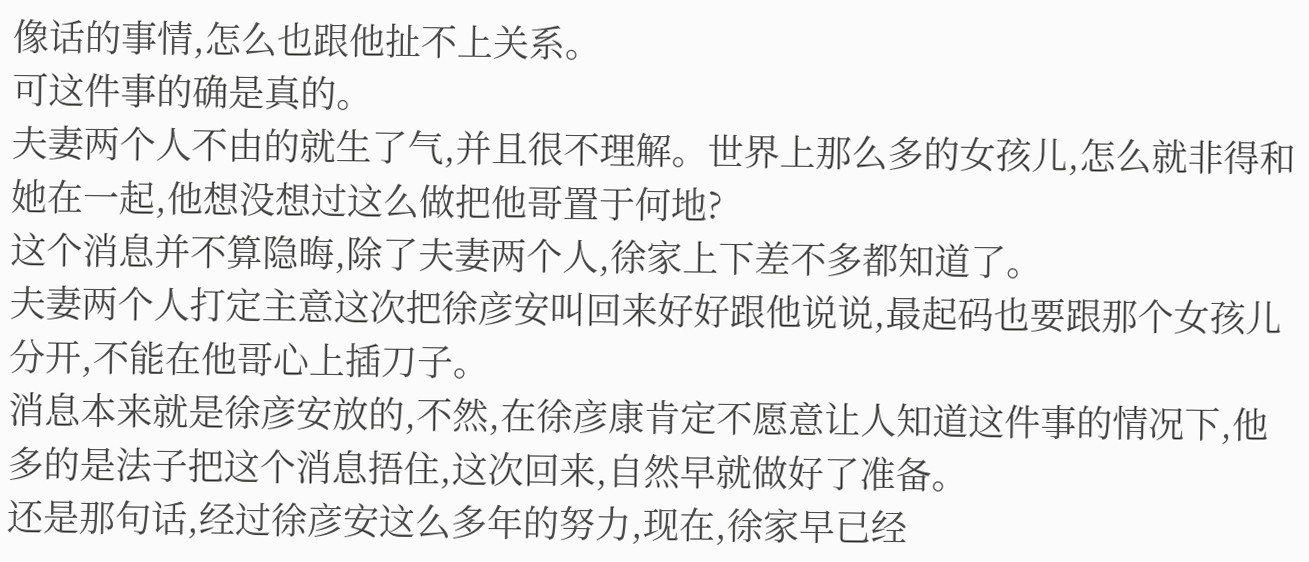像话的事情,怎么也跟他扯不上关系。
可这件事的确是真的。
夫妻两个人不由的就生了气,并且很不理解。世界上那么多的女孩儿,怎么就非得和她在一起,他想没想过这么做把他哥置于何地?
这个消息并不算隐晦,除了夫妻两个人,徐家上下差不多都知道了。
夫妻两个人打定主意这次把徐彦安叫回来好好跟他说说,最起码也要跟那个女孩儿分开,不能在他哥心上插刀子。
消息本来就是徐彦安放的,不然,在徐彦康肯定不愿意让人知道这件事的情况下,他多的是法子把这个消息捂住,这次回来,自然早就做好了准备。
还是那句话,经过徐彦安这么多年的努力,现在,徐家早已经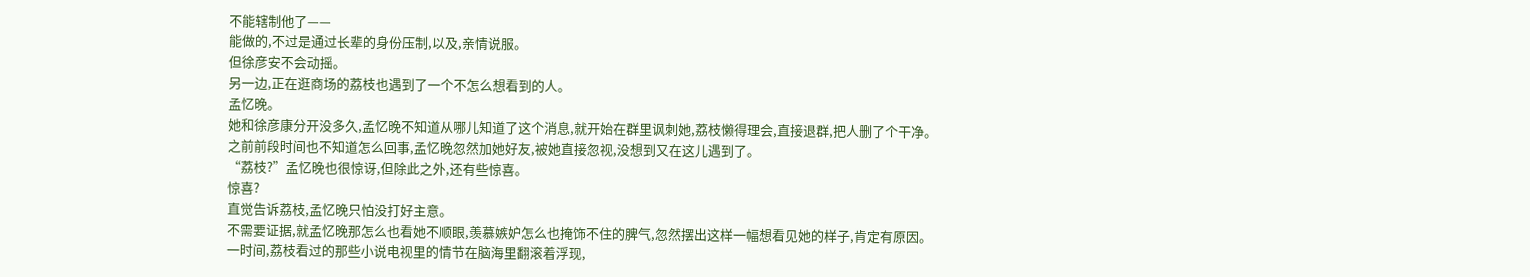不能辖制他了——
能做的,不过是通过长辈的身份压制,以及,亲情说服。
但徐彦安不会动摇。
另一边,正在逛商场的荔枝也遇到了一个不怎么想看到的人。
孟忆晚。
她和徐彦康分开没多久,孟忆晚不知道从哪儿知道了这个消息,就开始在群里讽刺她,荔枝懒得理会,直接退群,把人删了个干净。
之前前段时间也不知道怎么回事,孟忆晚忽然加她好友,被她直接忽视,没想到又在这儿遇到了。
“荔枝?”孟忆晚也很惊讶,但除此之外,还有些惊喜。
惊喜?
直觉告诉荔枝,孟忆晚只怕没打好主意。
不需要证据,就孟忆晚那怎么也看她不顺眼,羡慕嫉妒怎么也掩饰不住的脾气,忽然摆出这样一幅想看见她的样子,肯定有原因。
一时间,荔枝看过的那些小说电视里的情节在脑海里翻滚着浮现,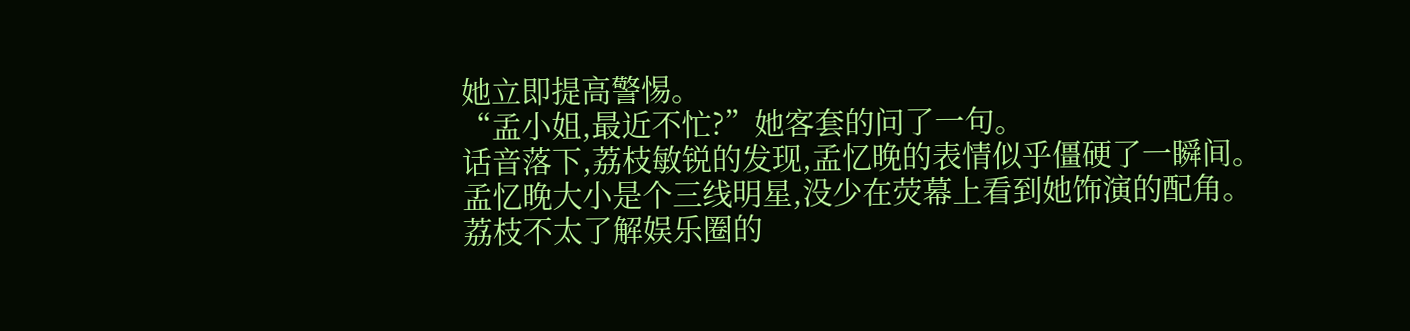她立即提高警惕。
“孟小姐,最近不忙?”她客套的问了一句。
话音落下,荔枝敏锐的发现,孟忆晚的表情似乎僵硬了一瞬间。
孟忆晚大小是个三线明星,没少在荧幕上看到她饰演的配角。
荔枝不太了解娱乐圈的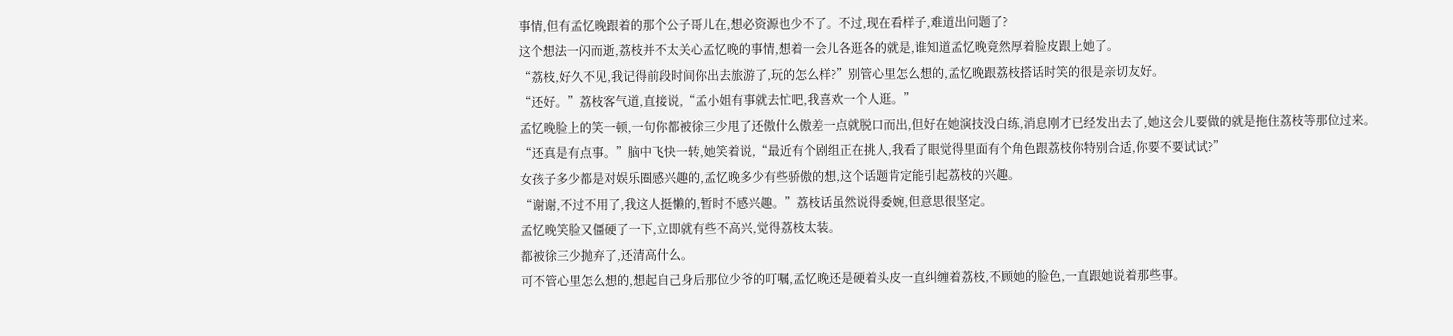事情,但有孟忆晚跟着的那个公子哥儿在,想必资源也少不了。不过,现在看样子,难道出问题了?
这个想法一闪而逝,荔枝并不太关心孟忆晚的事情,想着一会儿各逛各的就是,谁知道孟忆晚竟然厚着脸皮跟上她了。
“荔枝,好久不见,我记得前段时间你出去旅游了,玩的怎么样?”别管心里怎么想的,孟忆晚跟荔枝搭话时笑的很是亲切友好。
“还好。”荔枝客气道,直接说,“孟小姐有事就去忙吧,我喜欢一个人逛。”
孟忆晚脸上的笑一顿,一句你都被徐三少甩了还傲什么傲差一点就脱口而出,但好在她演技没白练,消息刚才已经发出去了,她这会儿要做的就是拖住荔枝等那位过来。
“还真是有点事。”脑中飞快一转,她笑着说,“最近有个剧组正在挑人,我看了眼觉得里面有个角色跟荔枝你特别合适,你要不要试试?”
女孩子多少都是对娱乐圈感兴趣的,孟忆晚多少有些骄傲的想,这个话题肯定能引起荔枝的兴趣。
“谢谢,不过不用了,我这人挺懒的,暂时不感兴趣。”荔枝话虽然说得委婉,但意思很坚定。
孟忆晚笑脸又僵硬了一下,立即就有些不高兴,觉得荔枝太装。
都被徐三少抛弃了,还清高什么。
可不管心里怎么想的,想起自己身后那位少爷的叮嘱,孟忆晚还是硬着头皮一直纠缠着荔枝,不顾她的脸色,一直跟她说着那些事。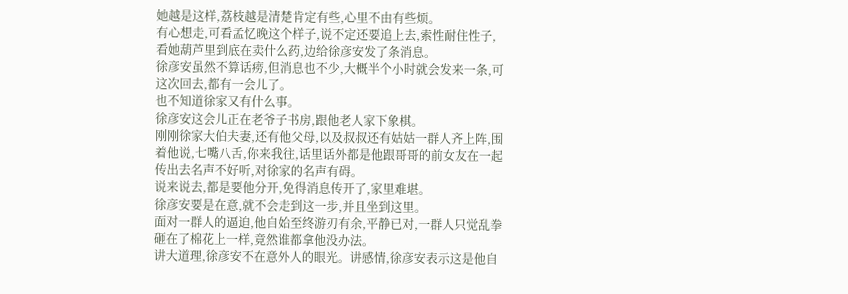她越是这样,荔枝越是清楚肯定有些,心里不由有些烦。
有心想走,可看孟忆晚这个样子,说不定还要追上去,索性耐住性子,看她葫芦里到底在卖什么药,边给徐彦安发了条消息。
徐彦安虽然不算话痨,但消息也不少,大概半个小时就会发来一条,可这次回去,都有一会儿了。
也不知道徐家又有什么事。
徐彦安这会儿正在老爷子书房,跟他老人家下象棋。
刚刚徐家大伯夫妻,还有他父母,以及叔叔还有姑姑一群人齐上阵,围着他说,七嘴八舌,你来我往,话里话外都是他跟哥哥的前女友在一起传出去名声不好听,对徐家的名声有碍。
说来说去,都是要他分开,免得消息传开了,家里难堪。
徐彦安要是在意,就不会走到这一步,并且坐到这里。
面对一群人的逼迫,他自始至终游刃有余,平静已对,一群人只觉乱拳砸在了棉花上一样,竟然谁都拿他没办法。
讲大道理,徐彦安不在意外人的眼光。讲感情,徐彦安表示这是他自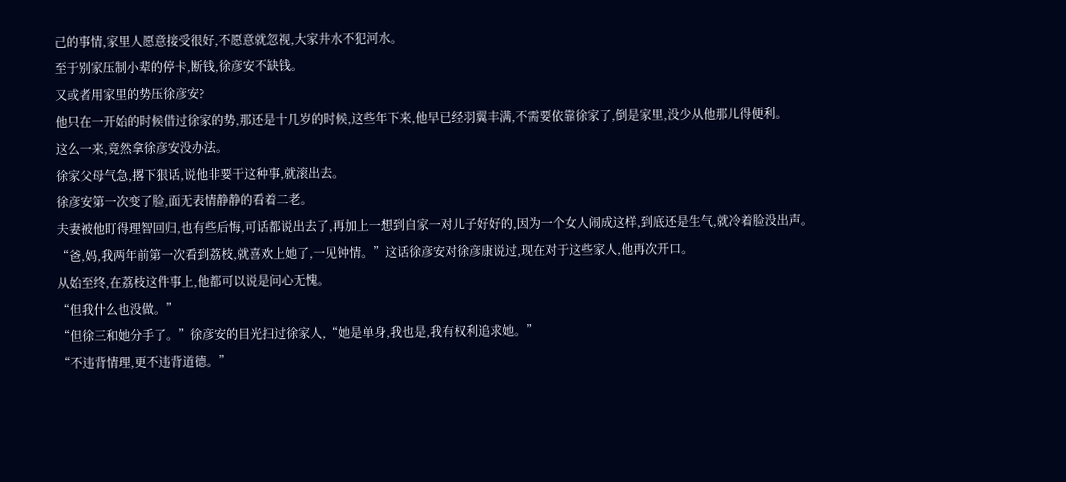己的事情,家里人愿意接受很好,不愿意就忽视,大家井水不犯河水。
至于别家压制小辈的停卡,断钱,徐彦安不缺钱。
又或者用家里的势压徐彦安?
他只在一开始的时候借过徐家的势,那还是十几岁的时候,这些年下来,他早已经羽翼丰满,不需要依靠徐家了,倒是家里,没少从他那儿得便利。
这么一来,竟然拿徐彦安没办法。
徐家父母气急,撂下狠话,说他非要干这种事,就滚出去。
徐彦安第一次变了脸,面无表情静静的看着二老。
夫妻被他盯得理智回归,也有些后悔,可话都说出去了,再加上一想到自家一对儿子好好的,因为一个女人闹成这样,到底还是生气,就冷着脸没出声。
“爸,妈,我两年前第一次看到荔枝,就喜欢上她了,一见钟情。”这话徐彦安对徐彦康说过,现在对于这些家人,他再次开口。
从始至终,在荔枝这件事上,他都可以说是问心无愧。
“但我什么也没做。”
“但徐三和她分手了。”徐彦安的目光扫过徐家人,“她是单身,我也是,我有权利追求她。”
“不违背情理,更不违背道德。”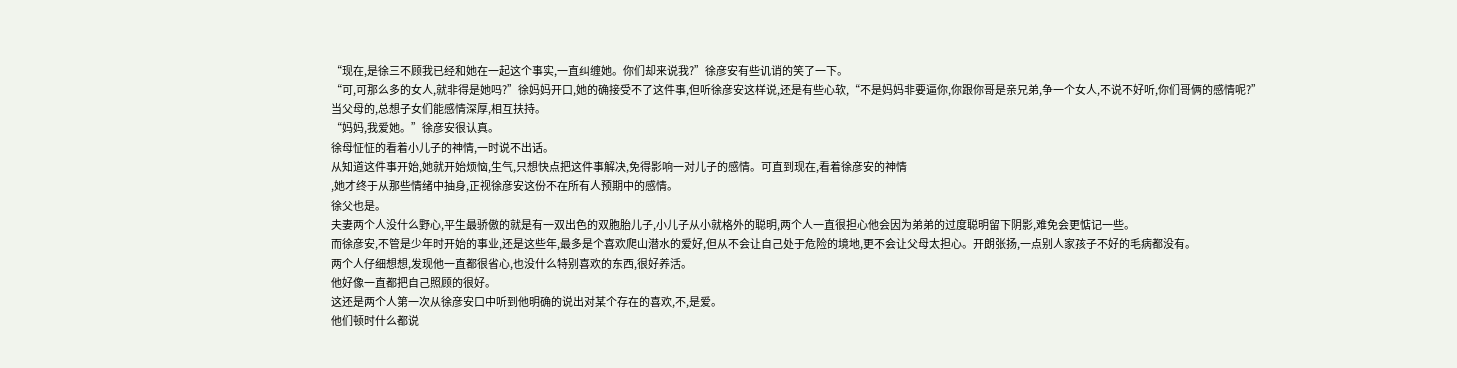“现在,是徐三不顾我已经和她在一起这个事实,一直纠缠她。你们却来说我?”徐彦安有些讥诮的笑了一下。
“可,可那么多的女人,就非得是她吗?”徐妈妈开口,她的确接受不了这件事,但听徐彦安这样说,还是有些心软,“不是妈妈非要逼你,你跟你哥是亲兄弟,争一个女人,不说不好听,你们哥俩的感情呢?”
当父母的,总想子女们能感情深厚,相互扶持。
“妈妈,我爱她。”徐彦安很认真。
徐母怔怔的看着小儿子的神情,一时说不出话。
从知道这件事开始,她就开始烦恼,生气,只想快点把这件事解决,免得影响一对儿子的感情。可直到现在,看着徐彦安的神情
,她才终于从那些情绪中抽身,正视徐彦安这份不在所有人预期中的感情。
徐父也是。
夫妻两个人没什么野心,平生最骄傲的就是有一双出色的双胞胎儿子,小儿子从小就格外的聪明,两个人一直很担心他会因为弟弟的过度聪明留下阴影,难免会更惦记一些。
而徐彦安,不管是少年时开始的事业,还是这些年,最多是个喜欢爬山潜水的爱好,但从不会让自己处于危险的境地,更不会让父母太担心。开朗张扬,一点别人家孩子不好的毛病都没有。
两个人仔细想想,发现他一直都很省心,也没什么特别喜欢的东西,很好养活。
他好像一直都把自己照顾的很好。
这还是两个人第一次从徐彦安口中听到他明确的说出对某个存在的喜欢,不,是爱。
他们顿时什么都说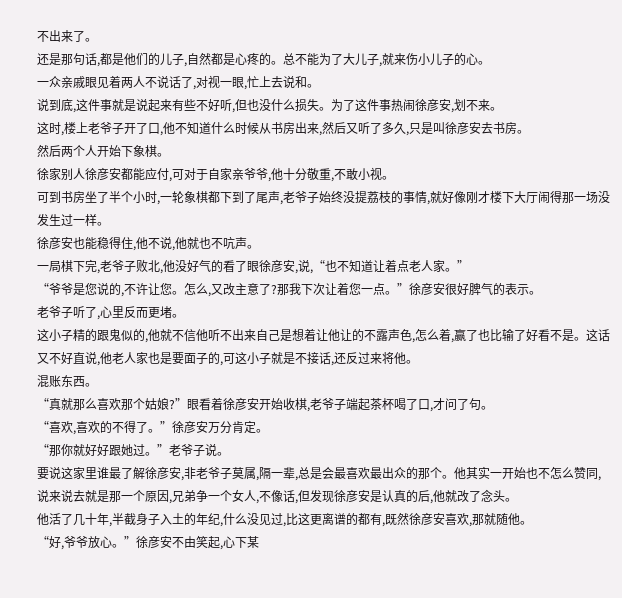不出来了。
还是那句话,都是他们的儿子,自然都是心疼的。总不能为了大儿子,就来伤小儿子的心。
一众亲戚眼见着两人不说话了,对视一眼,忙上去说和。
说到底,这件事就是说起来有些不好听,但也没什么损失。为了这件事热闹徐彦安,划不来。
这时,楼上老爷子开了口,他不知道什么时候从书房出来,然后又听了多久,只是叫徐彦安去书房。
然后两个人开始下象棋。
徐家别人徐彦安都能应付,可对于自家亲爷爷,他十分敬重,不敢小视。
可到书房坐了半个小时,一轮象棋都下到了尾声,老爷子始终没提荔枝的事情,就好像刚才楼下大厅闹得那一场没发生过一样。
徐彦安也能稳得住,他不说,他就也不吭声。
一局棋下完,老爷子败北,他没好气的看了眼徐彦安,说,“也不知道让着点老人家。”
“爷爷是您说的,不许让您。怎么,又改主意了?那我下次让着您一点。”徐彦安很好脾气的表示。
老爷子听了,心里反而更堵。
这小子精的跟鬼似的,他就不信他听不出来自己是想着让他让的不露声色,怎么着,赢了也比输了好看不是。这话又不好直说,他老人家也是要面子的,可这小子就是不接话,还反过来将他。
混账东西。
“真就那么喜欢那个姑娘?”眼看着徐彦安开始收棋,老爷子端起茶杯喝了口,才问了句。
“喜欢,喜欢的不得了。”徐彦安万分肯定。
“那你就好好跟她过。”老爷子说。
要说这家里谁最了解徐彦安,非老爷子莫属,隔一辈,总是会最喜欢最出众的那个。他其实一开始也不怎么赞同,说来说去就是那一个原因,兄弟争一个女人,不像话,但发现徐彦安是认真的后,他就改了念头。
他活了几十年,半截身子入土的年纪,什么没见过,比这更离谱的都有,既然徐彦安喜欢,那就随他。
“好,爷爷放心。”徐彦安不由笑起,心下某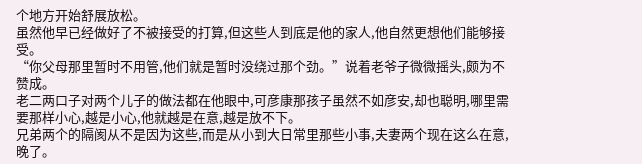个地方开始舒展放松。
虽然他早已经做好了不被接受的打算,但这些人到底是他的家人,他自然更想他们能够接受。
“你父母那里暂时不用管,他们就是暂时没绕过那个劲。”说着老爷子微微摇头,颇为不赞成。
老二两口子对两个儿子的做法都在他眼中,可彦康那孩子虽然不如彦安,却也聪明,哪里需要那样小心,越是小心,他就越是在意,越是放不下。
兄弟两个的隔阂从不是因为这些,而是从小到大日常里那些小事,夫妻两个现在这么在意,晚了。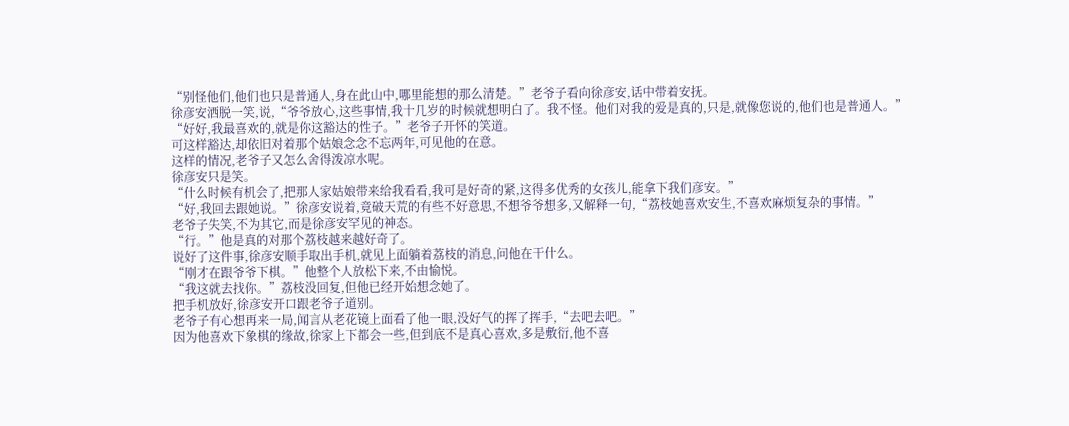“别怪他们,他们也只是普通人,身在此山中,哪里能想的那么清楚。”老爷子看向徐彦安,话中带着安抚。
徐彦安洒脱一笑,说,“爷爷放心,这些事情,我十几岁的时候就想明白了。我不怪。他们对我的爱是真的,只是,就像您说的,他们也是普通人。”
“好好,我最喜欢的,就是你这豁达的性子。”老爷子开怀的笑道。
可这样豁达,却依旧对着那个姑娘念念不忘两年,可见他的在意。
这样的情况,老爷子又怎么舍得泼凉水呢。
徐彦安只是笑。
“什么时候有机会了,把那人家姑娘带来给我看看,我可是好奇的紧,这得多优秀的女孩儿,能拿下我们彦安。”
“好,我回去跟她说。”徐彦安说着,竟破天荒的有些不好意思,不想爷爷想多,又解释一句,“荔枝她喜欢安生,不喜欢麻烦复杂的事情。”
老爷子失笑,不为其它,而是徐彦安罕见的神态。
“行。”他是真的对那个荔枝越来越好奇了。
说好了这件事,徐彦安顺手取出手机,就见上面躺着荔枝的消息,问他在干什么。
“刚才在跟爷爷下棋。”他整个人放松下来,不由愉悦。
“我这就去找你。”荔枝没回复,但他已经开始想念她了。
把手机放好,徐彦安开口跟老爷子道别。
老爷子有心想再来一局,闻言从老花镜上面看了他一眼,没好气的挥了挥手,“去吧去吧。”
因为他喜欢下象棋的缘故,徐家上下都会一些,但到底不是真心喜欢,多是敷衍,他不喜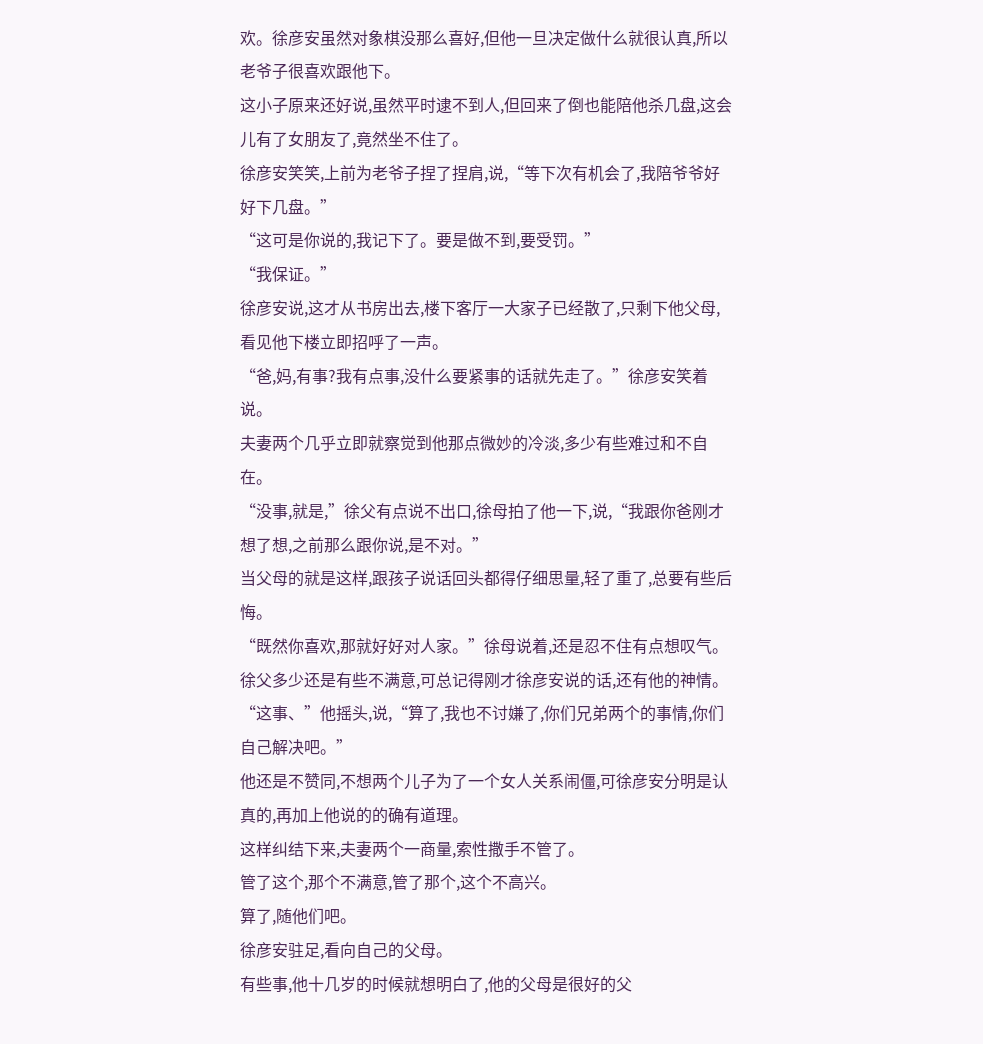欢。徐彦安虽然对象棋没那么喜好,但他一旦决定做什么就很认真,所以老爷子很喜欢跟他下。
这小子原来还好说,虽然平时逮不到人,但回来了倒也能陪他杀几盘,这会儿有了女朋友了,竟然坐不住了。
徐彦安笑笑,上前为老爷子捏了捏肩,说,“等下次有机会了,我陪爷爷好好下几盘。”
“这可是你说的,我记下了。要是做不到,要受罚。”
“我保证。”
徐彦安说,这才从书房出去,楼下客厅一大家子已经散了,只剩下他父母,看见他下楼立即招呼了一声。
“爸,妈,有事?我有点事,没什么要紧事的话就先走了。”徐彦安笑着说。
夫妻两个几乎立即就察觉到他那点微妙的冷淡,多少有些难过和不自在。
“没事,就是,”徐父有点说不出口,徐母拍了他一下,说,“我跟你爸刚才想了想,之前那么跟你说,是不对。”
当父母的就是这样,跟孩子说话回头都得仔细思量,轻了重了,总要有些后悔。
“既然你喜欢,那就好好对人家。”徐母说着,还是忍不住有点想叹气。
徐父多少还是有些不满意,可总记得刚才徐彦安说的话,还有他的神情。
“这事、”他摇头,说,“算了,我也不讨嫌了,你们兄弟两个的事情,你们自己解决吧。”
他还是不赞同,不想两个儿子为了一个女人关系闹僵,可徐彦安分明是认真的,再加上他说的的确有道理。
这样纠结下来,夫妻两个一商量,索性撒手不管了。
管了这个,那个不满意,管了那个,这个不高兴。
算了,随他们吧。
徐彦安驻足,看向自己的父母。
有些事,他十几岁的时候就想明白了,他的父母是很好的父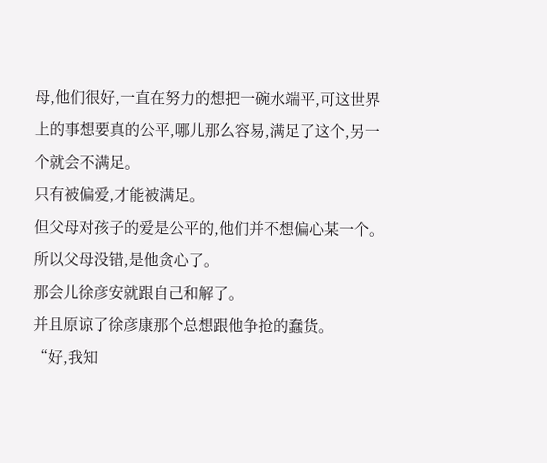母,他们很好,一直在努力的想把一碗水端平,可这世界上的事想要真的公平,哪儿那么容易,满足了这个,另一个就会不满足。
只有被偏爱,才能被满足。
但父母对孩子的爱是公平的,他们并不想偏心某一个。
所以父母没错,是他贪心了。
那会儿徐彦安就跟自己和解了。
并且原谅了徐彦康那个总想跟他争抢的蠢货。
“好,我知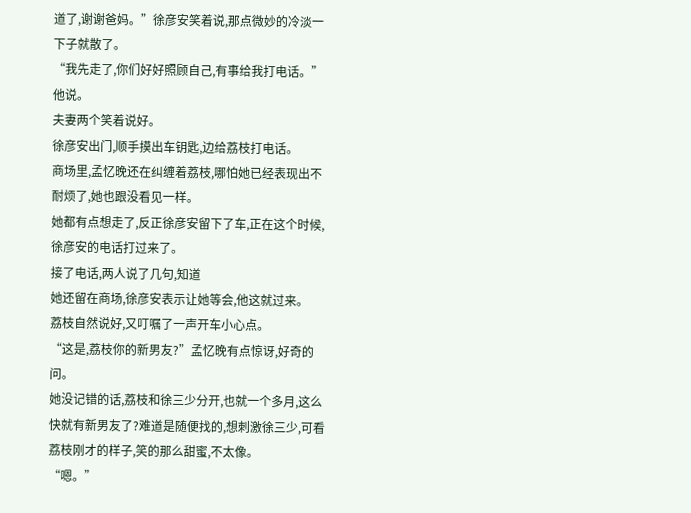道了,谢谢爸妈。”徐彦安笑着说,那点微妙的冷淡一下子就散了。
“我先走了,你们好好照顾自己,有事给我打电话。”他说。
夫妻两个笑着说好。
徐彦安出门,顺手摸出车钥匙,边给荔枝打电话。
商场里,孟忆晚还在纠缠着荔枝,哪怕她已经表现出不耐烦了,她也跟没看见一样。
她都有点想走了,反正徐彦安留下了车,正在这个时候,徐彦安的电话打过来了。
接了电话,两人说了几句,知道
她还留在商场,徐彦安表示让她等会,他这就过来。
荔枝自然说好,又叮嘱了一声开车小心点。
“这是,荔枝你的新男友?”孟忆晚有点惊讶,好奇的问。
她没记错的话,荔枝和徐三少分开,也就一个多月,这么快就有新男友了?难道是随便找的,想刺激徐三少,可看荔枝刚才的样子,笑的那么甜蜜,不太像。
“嗯。”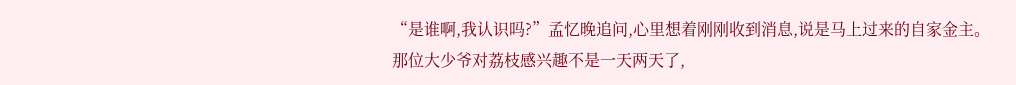“是谁啊,我认识吗?”孟忆晚追问,心里想着刚刚收到消息,说是马上过来的自家金主。
那位大少爷对荔枝感兴趣不是一天两天了,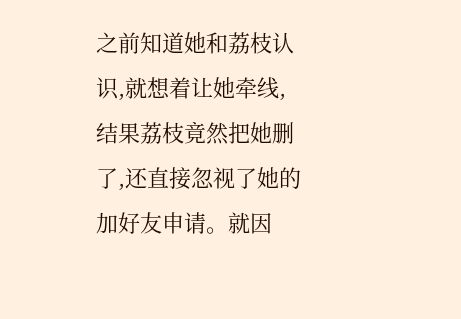之前知道她和荔枝认识,就想着让她牵线,结果荔枝竟然把她删了,还直接忽视了她的加好友申请。就因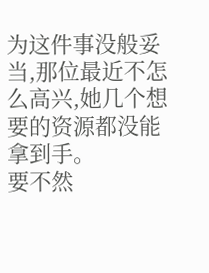为这件事没般妥当,那位最近不怎么高兴,她几个想要的资源都没能拿到手。
要不然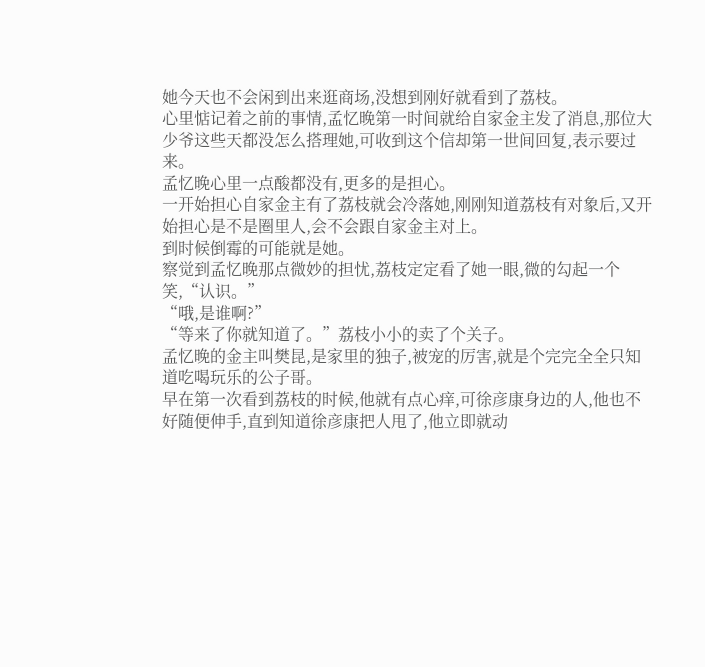她今天也不会闲到出来逛商场,没想到刚好就看到了荔枝。
心里惦记着之前的事情,孟忆晚第一时间就给自家金主发了消息,那位大少爷这些天都没怎么搭理她,可收到这个信却第一世间回复,表示要过来。
孟忆晚心里一点酸都没有,更多的是担心。
一开始担心自家金主有了荔枝就会冷落她,刚刚知道荔枝有对象后,又开始担心是不是圈里人,会不会跟自家金主对上。
到时候倒霉的可能就是她。
察觉到孟忆晚那点微妙的担忧,荔枝定定看了她一眼,微的勾起一个笑,“认识。”
“哦,是谁啊?”
“等来了你就知道了。”荔枝小小的卖了个关子。
孟忆晚的金主叫樊昆,是家里的独子,被宠的厉害,就是个完完全全只知道吃喝玩乐的公子哥。
早在第一次看到荔枝的时候,他就有点心痒,可徐彦康身边的人,他也不好随便伸手,直到知道徐彦康把人甩了,他立即就动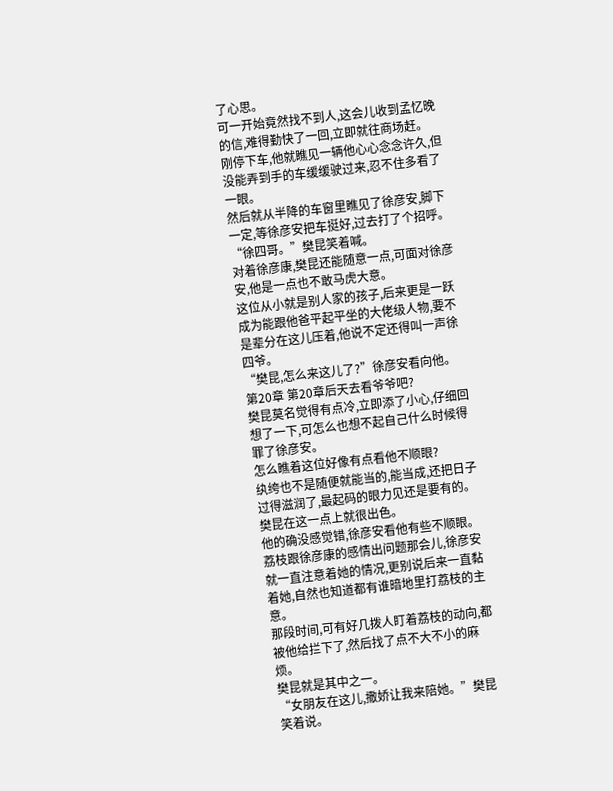了心思。
可一开始竟然找不到人,这会儿收到孟忆晚的信,难得勤快了一回,立即就往商场赶。
刚停下车,他就瞧见一辆他心心念念许久,但没能弄到手的车缓缓驶过来,忍不住多看了一眼。
然后就从半降的车窗里瞧见了徐彦安,脚下一定,等徐彦安把车挺好,过去打了个招呼。
“徐四哥。”樊昆笑着喊。
对着徐彦康,樊昆还能随意一点,可面对徐彦安,他是一点也不敢马虎大意。
这位从小就是别人家的孩子,后来更是一跃成为能跟他爸平起平坐的大佬级人物,要不是辈分在这儿压着,他说不定还得叫一声徐四爷。
“樊昆,怎么来这儿了?”徐彦安看向他。
第20章 第20章后天去看爷爷吧?
樊昆莫名觉得有点冷,立即添了小心,仔细回想了一下,可怎么也想不起自己什么时候得罪了徐彦安。
怎么瞧着这位好像有点看他不顺眼?
纨绔也不是随便就能当的,能当成,还把日子过得滋润了,最起码的眼力见还是要有的。
樊昆在这一点上就很出色。
他的确没感觉错,徐彦安看他有些不顺眼。
荔枝跟徐彦康的感情出问题那会儿,徐彦安就一直注意着她的情况,更别说后来一直黏着她,自然也知道都有谁暗地里打荔枝的主意。
那段时间,可有好几拨人盯着荔枝的动向,都被他给拦下了,然后找了点不大不小的麻烦。
樊昆就是其中之一。
“女朋友在这儿,撒娇让我来陪她。”樊昆笑着说。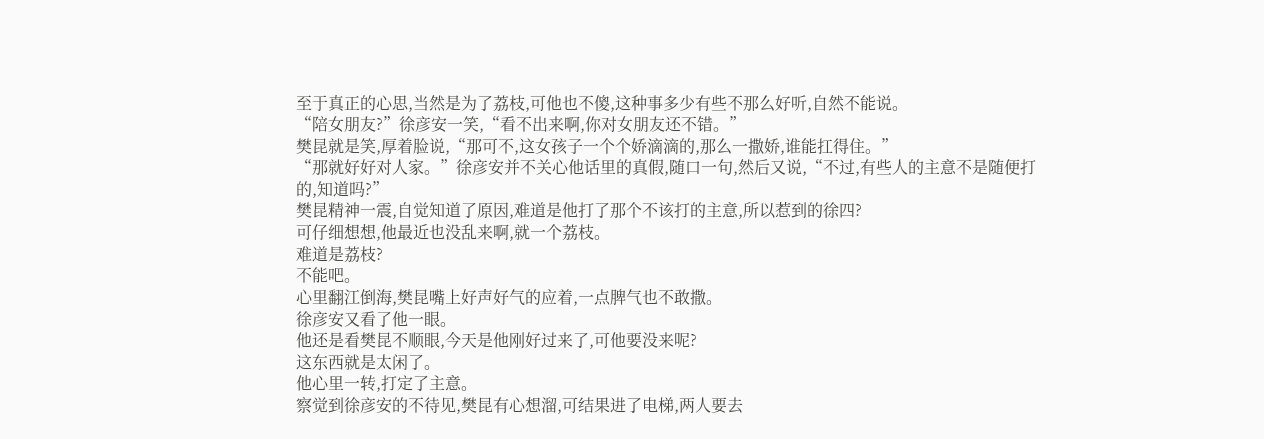至于真正的心思,当然是为了荔枝,可他也不傻,这种事多少有些不那么好听,自然不能说。
“陪女朋友?”徐彦安一笑,“看不出来啊,你对女朋友还不错。”
樊昆就是笑,厚着脸说,“那可不,这女孩子一个个娇滴滴的,那么一撒娇,谁能扛得住。”
“那就好好对人家。”徐彦安并不关心他话里的真假,随口一句,然后又说,“不过,有些人的主意不是随便打的,知道吗?”
樊昆精神一震,自觉知道了原因,难道是他打了那个不该打的主意,所以惹到的徐四?
可仔细想想,他最近也没乱来啊,就一个荔枝。
难道是荔枝?
不能吧。
心里翻江倒海,樊昆嘴上好声好气的应着,一点脾气也不敢撒。
徐彦安又看了他一眼。
他还是看樊昆不顺眼,今天是他刚好过来了,可他要没来呢?
这东西就是太闲了。
他心里一转,打定了主意。
察觉到徐彦安的不待见,樊昆有心想溜,可结果进了电梯,两人要去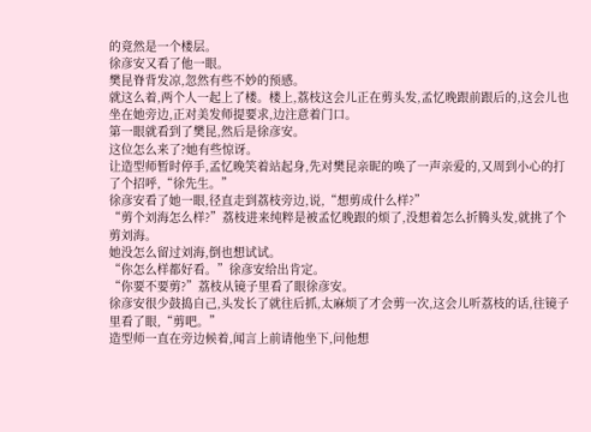的竟然是一个楼层。
徐彦安又看了他一眼。
樊昆脊背发凉,忽然有些不妙的预感。
就这么着,两个人一起上了楼。楼上,荔枝这会儿正在剪头发,孟忆晚跟前跟后的,这会儿也坐在她旁边,正对美发师提要求,边注意着门口。
第一眼就看到了樊昆,然后是徐彦安。
这位怎么来了?她有些惊讶。
让造型师暂时停手,孟忆晚笑着站起身,先对樊昆亲昵的唤了一声亲爱的,又周到小心的打了个招呼,“徐先生。”
徐彦安看了她一眼,径直走到荔枝旁边,说,“想剪成什么样?”
“剪个刘海怎么样?”荔枝进来纯粹是被孟忆晚跟的烦了,没想着怎么折腾头发,就挑了个剪刘海。
她没怎么留过刘海,倒也想试试。
“你怎么样都好看。”徐彦安给出肯定。
“你要不要剪?”荔枝从镜子里看了眼徐彦安。
徐彦安很少鼓捣自己,头发长了就往后抓,太麻烦了才会剪一次,这会儿听荔枝的话,往镜子里看了眼,“剪吧。”
造型师一直在旁边候着,闻言上前请他坐下,问他想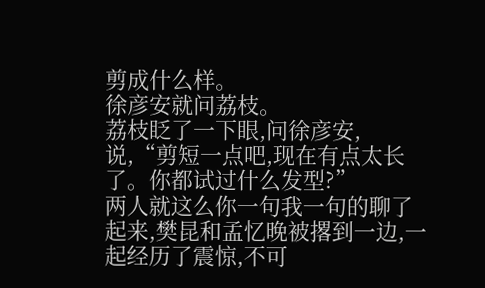剪成什么样。
徐彦安就问荔枝。
荔枝眨了一下眼,问徐彦安,说,“剪短一点吧,现在有点太长了。你都试过什么发型?”
两人就这么你一句我一句的聊了起来,樊昆和孟忆晚被撂到一边,一起经历了震惊,不可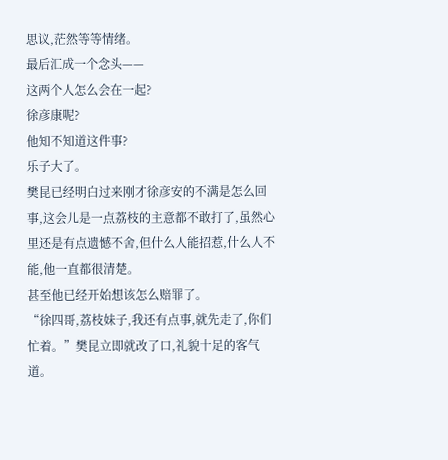思议,茫然等等情绪。
最后汇成一个念头——
这两个人怎么会在一起?
徐彦康呢?
他知不知道这件事?
乐子大了。
樊昆已经明白过来刚才徐彦安的不满是怎么回事,这会儿是一点荔枝的主意都不敢打了,虽然心里还是有点遗憾不舍,但什么人能招惹,什么人不能,他一直都很清楚。
甚至他已经开始想该怎么赔罪了。
“徐四哥,荔枝妹子,我还有点事,就先走了,你们忙着。”樊昆立即就改了口,礼貌十足的客气道。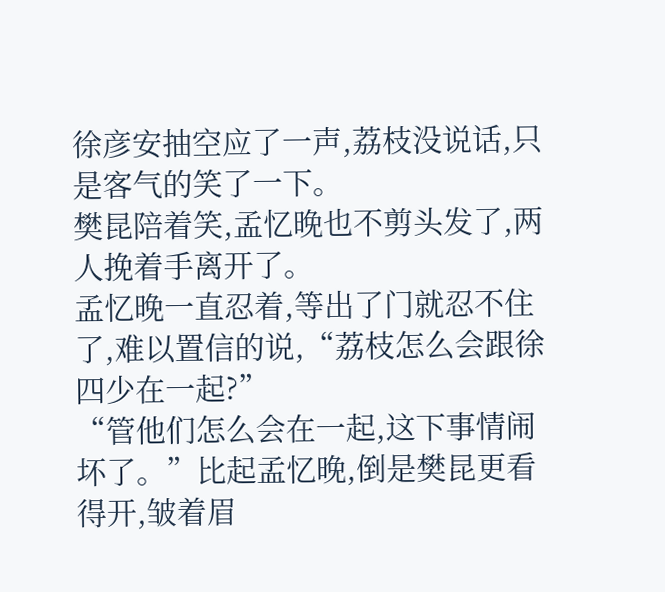徐彦安抽空应了一声,荔枝没说话,只是客气的笑了一下。
樊昆陪着笑,孟忆晚也不剪头发了,两人挽着手离开了。
孟忆晚一直忍着,等出了门就忍不住了,难以置信的说,“荔枝怎么会跟徐四少在一起?”
“管他们怎么会在一起,这下事情闹坏了。”比起孟忆晚,倒是樊昆更看得开,皱着眉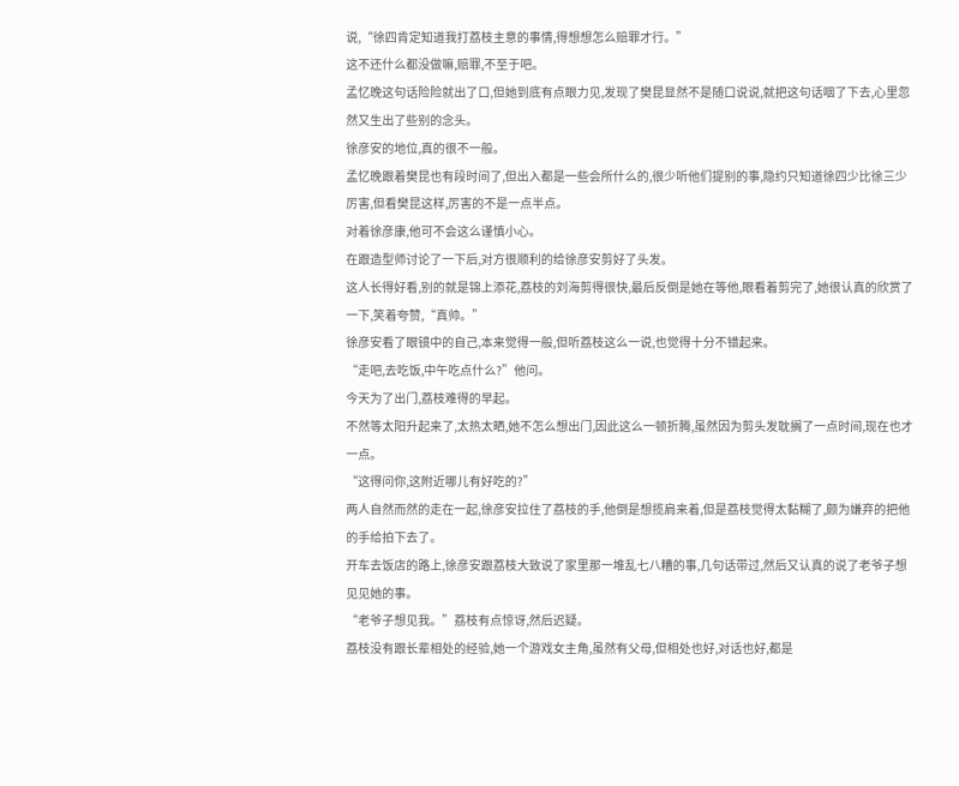说,“徐四肯定知道我打荔枝主意的事情,得想想怎么赔罪才行。”
这不还什么都没做嘛,赔罪,不至于吧。
孟忆晚这句话险险就出了口,但她到底有点眼力见,发现了樊昆显然不是随口说说,就把这句话咽了下去,心里忽然又生出了些别的念头。
徐彦安的地位,真的很不一般。
孟忆晚跟着樊昆也有段时间了,但出入都是一些会所什么的,很少听他们提别的事,隐约只知道徐四少比徐三少厉害,但看樊昆这样,厉害的不是一点半点。
对着徐彦康,他可不会这么谨慎小心。
在跟造型师讨论了一下后,对方很顺利的给徐彦安剪好了头发。
这人长得好看,别的就是锦上添花,荔枝的刘海剪得很快,最后反倒是她在等他,眼看着剪完了,她很认真的欣赏了一下,笑着夸赞,“真帅。”
徐彦安看了眼镜中的自己,本来觉得一般,但听荔枝这么一说,也觉得十分不错起来。
“走吧,去吃饭,中午吃点什么?”他问。
今天为了出门,荔枝难得的早起。
不然等太阳升起来了,太热太晒,她不怎么想出门,因此这么一顿折腾,虽然因为剪头发耽搁了一点时间,现在也才一点。
“这得问你,这附近哪儿有好吃的?”
两人自然而然的走在一起,徐彦安拉住了荔枝的手,他倒是想揽肩来着,但是荔枝觉得太黏糊了,颇为嫌弃的把他的手给拍下去了。
开车去饭店的路上,徐彦安跟荔枝大致说了家里那一堆乱七八糟的事,几句话带过,然后又认真的说了老爷子想见见她的事。
“老爷子想见我。”荔枝有点惊讶,然后迟疑。
荔枝没有跟长辈相处的经验,她一个游戏女主角,虽然有父母,但相处也好,对话也好,都是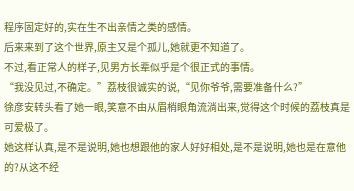程序固定好的,实在生不出亲情之类的感情。
后来来到了这个世界,原主又是个孤儿,她就更不知道了。
不过,看正常人的样子,见男方长辈似乎是个很正式的事情。
“我没见过,不确定。”荔枝很诚实的说,“见你爷爷,需要准备什么?”
徐彦安转头看了她一眼,笑意不由从眉梢眼角流淌出来,觉得这个时候的荔枝真是可爱极了。
她这样认真,是不是说明,她也想跟他的家人好好相处,是不是说明,她也是在意他的?从这不经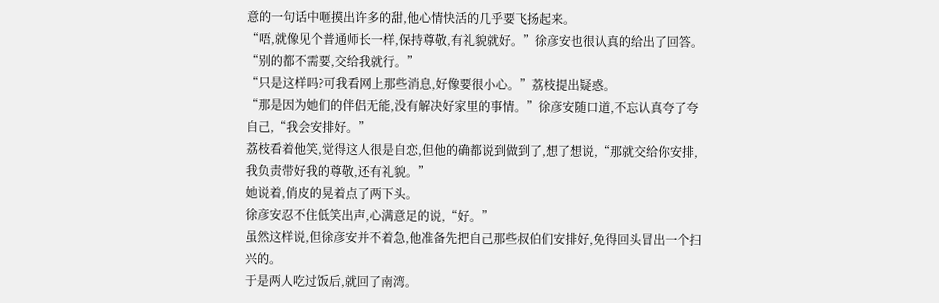意的一句话中咂摸出许多的甜,他心情快活的几乎要飞扬起来。
“唔,就像见个普通师长一样,保持尊敬,有礼貌就好。”徐彦安也很认真的给出了回答。
“别的都不需要,交给我就行。”
“只是这样吗?可我看网上那些消息,好像要很小心。”荔枝提出疑惑。
“那是因为她们的伴侣无能,没有解决好家里的事情。”徐彦安随口道,不忘认真夸了夸自己,“我会安排好。”
荔枝看着他笑,觉得这人很是自恋,但他的确都说到做到了,想了想说,“那就交给你安排,我负责带好我的尊敬,还有礼貌。”
她说着,俏皮的晃着点了两下头。
徐彦安忍不住低笑出声,心满意足的说,“好。”
虽然这样说,但徐彦安并不着急,他准备先把自己那些叔伯们安排好,免得回头冒出一个扫兴的。
于是两人吃过饭后,就回了南湾。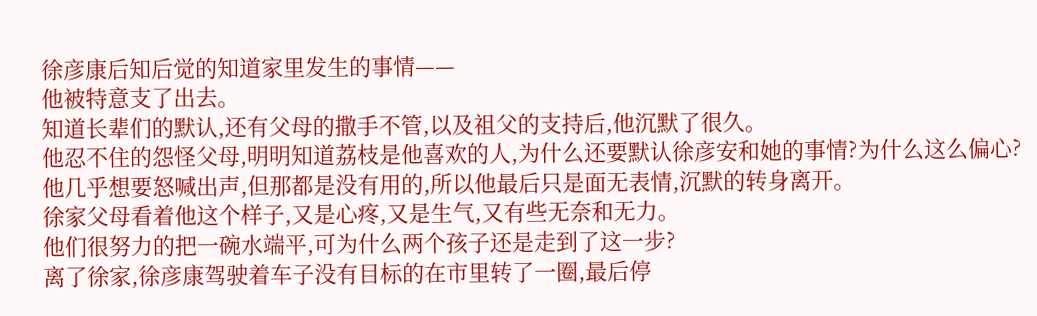徐彦康后知后觉的知道家里发生的事情——
他被特意支了出去。
知道长辈们的默认,还有父母的撒手不管,以及祖父的支持后,他沉默了很久。
他忍不住的怨怪父母,明明知道荔枝是他喜欢的人,为什么还要默认徐彦安和她的事情?为什么这么偏心?
他几乎想要怒喊出声,但那都是没有用的,所以他最后只是面无表情,沉默的转身离开。
徐家父母看着他这个样子,又是心疼,又是生气,又有些无奈和无力。
他们很努力的把一碗水端平,可为什么两个孩子还是走到了这一步?
离了徐家,徐彦康驾驶着车子没有目标的在市里转了一圈,最后停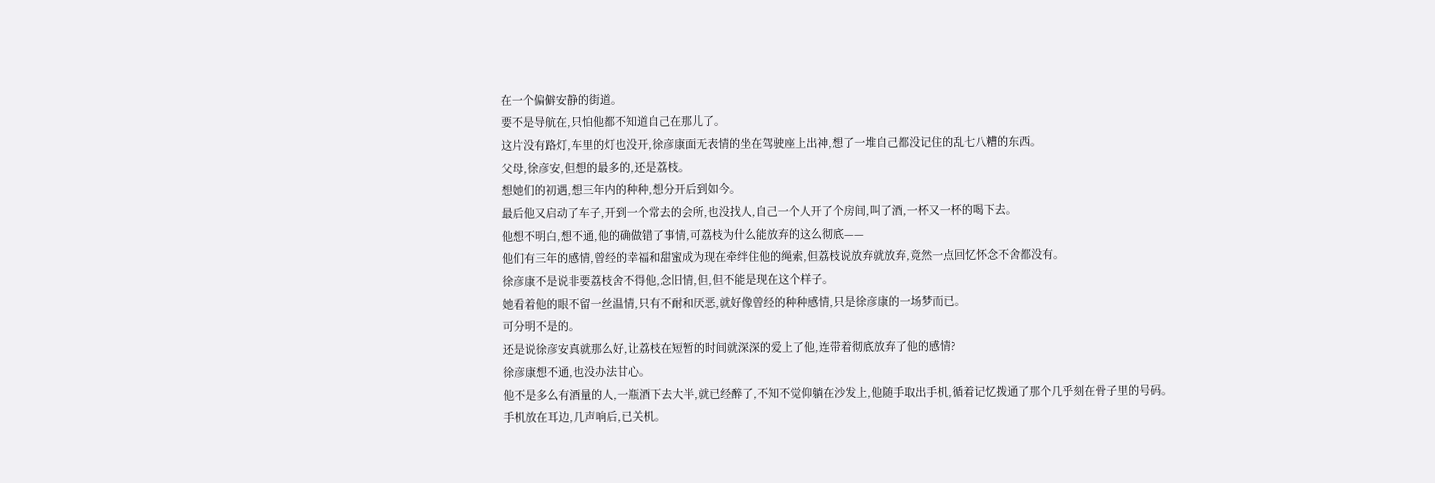在一个偏僻安静的街道。
要不是导航在,只怕他都不知道自己在那儿了。
这片没有路灯,车里的灯也没开,徐彦康面无表情的坐在驾驶座上出神,想了一堆自己都没记住的乱七八糟的东西。
父母,徐彦安,但想的最多的,还是荔枝。
想她们的初遇,想三年内的种种,想分开后到如今。
最后他又启动了车子,开到一个常去的会所,也没找人,自己一个人开了个房间,叫了酒,一杯又一杯的喝下去。
他想不明白,想不通,他的确做错了事情,可荔枝为什么能放弃的这么彻底——
他们有三年的感情,曾经的幸福和甜蜜成为现在牵绊住他的绳索,但荔枝说放弃就放弃,竟然一点回忆怀念不舍都没有。
徐彦康不是说非要荔枝舍不得他,念旧情,但,但不能是现在这个样子。
她看着他的眼不留一丝温情,只有不耐和厌恶,就好像曾经的种种感情,只是徐彦康的一场梦而已。
可分明不是的。
还是说徐彦安真就那么好,让荔枝在短暂的时间就深深的爱上了他,连带着彻底放弃了他的感情?
徐彦康想不通,也没办法甘心。
他不是多么有酒量的人,一瓶酒下去大半,就已经醉了,不知不觉仰躺在沙发上,他随手取出手机,循着记忆拨通了那个几乎刻在骨子里的号码。
手机放在耳边,几声响后,已关机。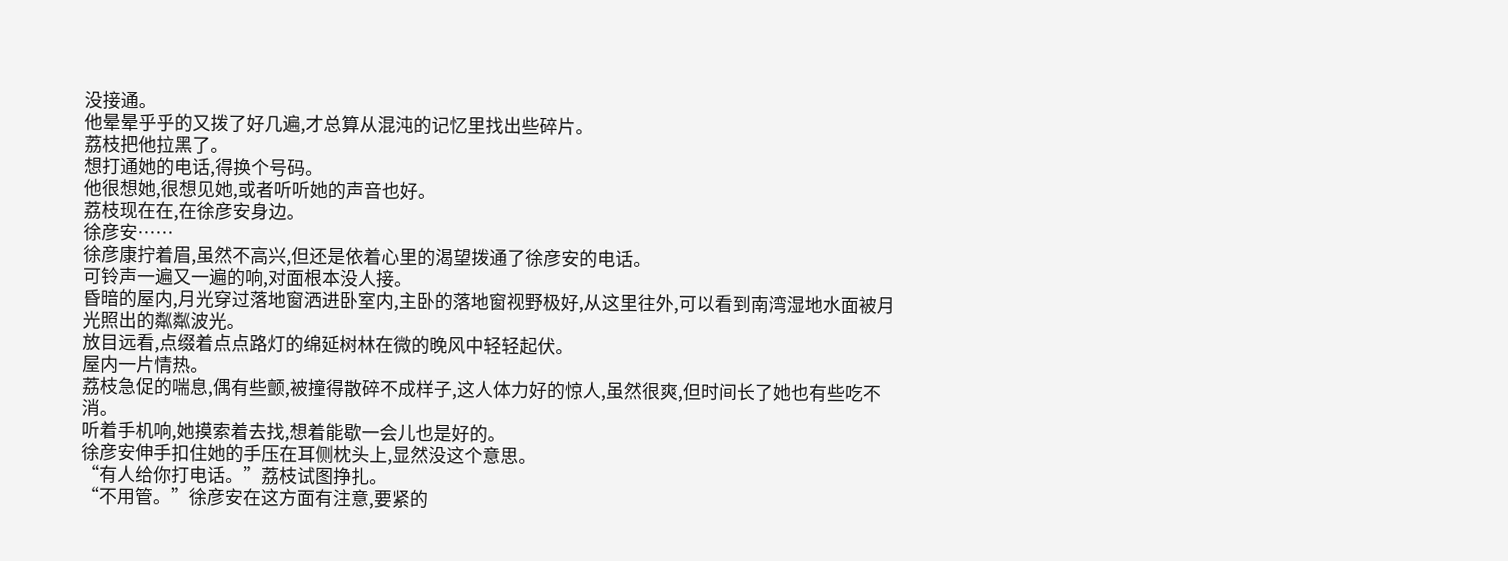没接通。
他晕晕乎乎的又拨了好几遍,才总算从混沌的记忆里找出些碎片。
荔枝把他拉黑了。
想打通她的电话,得换个号码。
他很想她,很想见她,或者听听她的声音也好。
荔枝现在在,在徐彦安身边。
徐彦安……
徐彦康拧着眉,虽然不高兴,但还是依着心里的渴望拨通了徐彦安的电话。
可铃声一遍又一遍的响,对面根本没人接。
昏暗的屋内,月光穿过落地窗洒进卧室内,主卧的落地窗视野极好,从这里往外,可以看到南湾湿地水面被月光照出的粼粼波光。
放目远看,点缀着点点路灯的绵延树林在微的晚风中轻轻起伏。
屋内一片情热。
荔枝急促的喘息,偶有些颤,被撞得散碎不成样子,这人体力好的惊人,虽然很爽,但时间长了她也有些吃不消。
听着手机响,她摸索着去找,想着能歇一会儿也是好的。
徐彦安伸手扣住她的手压在耳侧枕头上,显然没这个意思。
“有人给你打电话。”荔枝试图挣扎。
“不用管。”徐彦安在这方面有注意,要紧的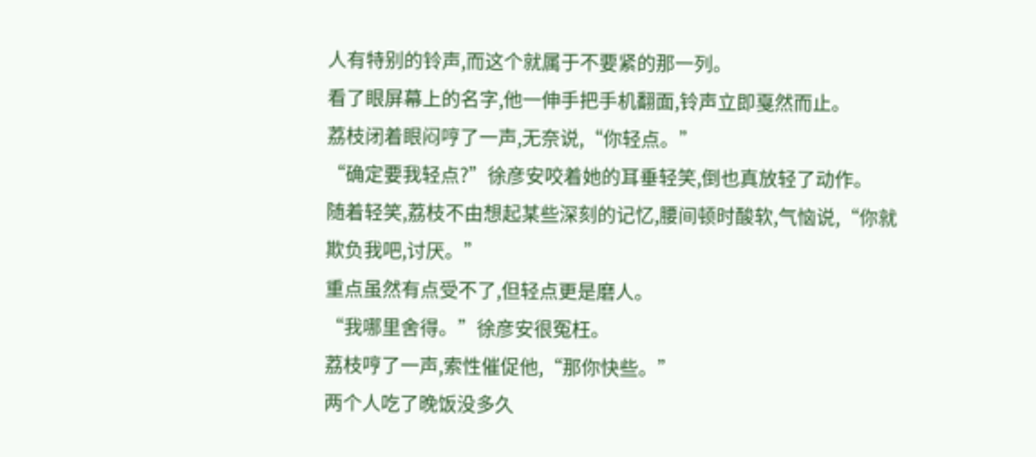人有特别的铃声,而这个就属于不要紧的那一列。
看了眼屏幕上的名字,他一伸手把手机翻面,铃声立即戛然而止。
荔枝闭着眼闷哼了一声,无奈说,“你轻点。”
“确定要我轻点?”徐彦安咬着她的耳垂轻笑,倒也真放轻了动作。
随着轻笑,荔枝不由想起某些深刻的记忆,腰间顿时酸软,气恼说,“你就欺负我吧,讨厌。”
重点虽然有点受不了,但轻点更是磨人。
“我哪里舍得。”徐彦安很冤枉。
荔枝哼了一声,索性催促他,“那你快些。”
两个人吃了晚饭没多久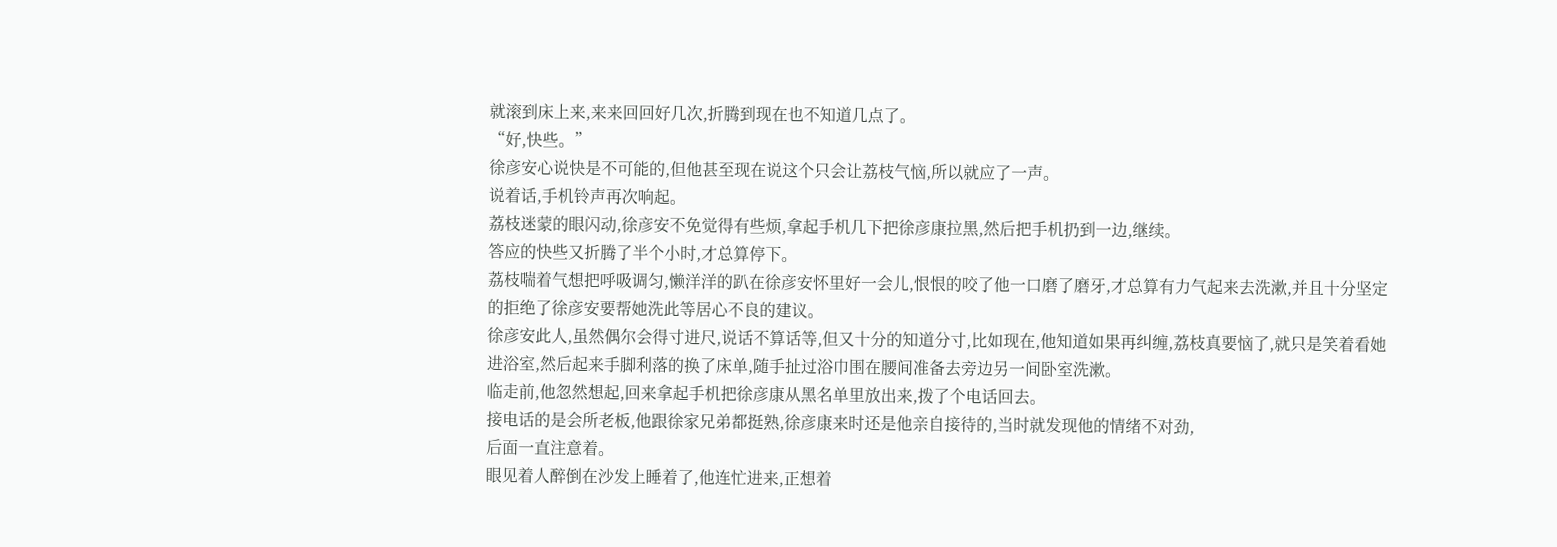就滚到床上来,来来回回好几次,折腾到现在也不知道几点了。
“好,快些。”
徐彦安心说快是不可能的,但他甚至现在说这个只会让荔枝气恼,所以就应了一声。
说着话,手机铃声再次响起。
荔枝迷蒙的眼闪动,徐彦安不免觉得有些烦,拿起手机几下把徐彦康拉黑,然后把手机扔到一边,继续。
答应的快些又折腾了半个小时,才总算停下。
荔枝喘着气想把呼吸调匀,懒洋洋的趴在徐彦安怀里好一会儿,恨恨的咬了他一口磨了磨牙,才总算有力气起来去洗漱,并且十分坚定的拒绝了徐彦安要帮她洗此等居心不良的建议。
徐彦安此人,虽然偶尔会得寸进尺,说话不算话等,但又十分的知道分寸,比如现在,他知道如果再纠缠,荔枝真要恼了,就只是笑着看她进浴室,然后起来手脚利落的换了床单,随手扯过浴巾围在腰间准备去旁边另一间卧室洗漱。
临走前,他忽然想起,回来拿起手机把徐彦康从黑名单里放出来,拨了个电话回去。
接电话的是会所老板,他跟徐家兄弟都挺熟,徐彦康来时还是他亲自接待的,当时就发现他的情绪不对劲,
后面一直注意着。
眼见着人醉倒在沙发上睡着了,他连忙进来,正想着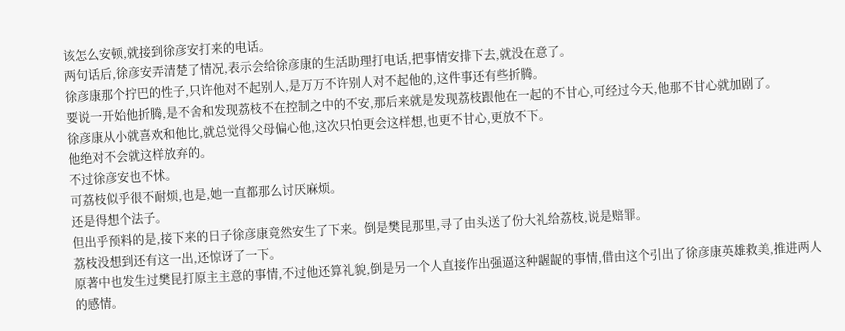该怎么安顿,就接到徐彦安打来的电话。
两句话后,徐彦安弄清楚了情况,表示会给徐彦康的生活助理打电话,把事情安排下去,就没在意了。
徐彦康那个拧巴的性子,只许他对不起别人,是万万不许别人对不起他的,这件事还有些折腾。
要说一开始他折腾,是不舍和发现荔枝不在控制之中的不安,那后来就是发现荔枝跟他在一起的不甘心,可经过今天,他那不甘心就加剧了。
徐彦康从小就喜欢和他比,就总觉得父母偏心他,这次只怕更会这样想,也更不甘心,更放不下。
他绝对不会就这样放弃的。
不过徐彦安也不怵。
可荔枝似乎很不耐烦,也是,她一直都那么讨厌麻烦。
还是得想个法子。
但出乎预料的是,接下来的日子徐彦康竟然安生了下来。倒是樊昆那里,寻了由头送了份大礼给荔枝,说是赔罪。
荔枝没想到还有这一出,还惊讶了一下。
原著中也发生过樊昆打原主主意的事情,不过他还算礼貌,倒是另一个人直接作出强逼这种龌龊的事情,借由这个引出了徐彦康英雄救美,推进两人的感情。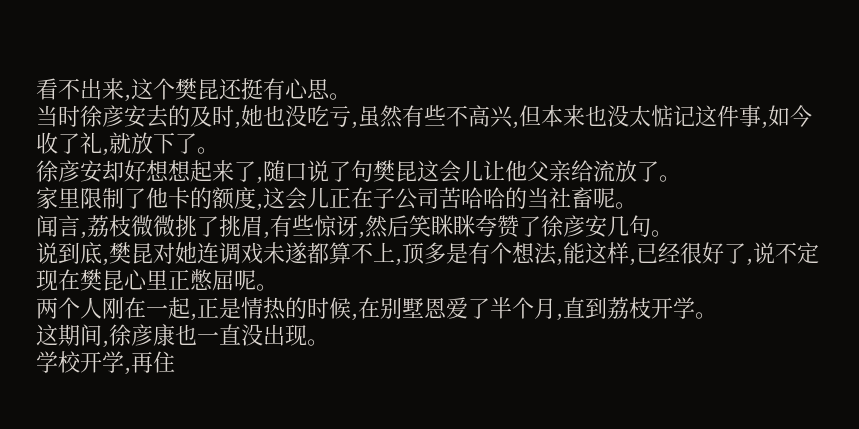看不出来,这个樊昆还挺有心思。
当时徐彦安去的及时,她也没吃亏,虽然有些不高兴,但本来也没太惦记这件事,如今收了礼,就放下了。
徐彦安却好想想起来了,随口说了句樊昆这会儿让他父亲给流放了。
家里限制了他卡的额度,这会儿正在子公司苦哈哈的当社畜呢。
闻言,荔枝微微挑了挑眉,有些惊讶,然后笑眯眯夸赞了徐彦安几句。
说到底,樊昆对她连调戏未遂都算不上,顶多是有个想法,能这样,已经很好了,说不定现在樊昆心里正憋屈呢。
两个人刚在一起,正是情热的时候,在别墅恩爱了半个月,直到荔枝开学。
这期间,徐彦康也一直没出现。
学校开学,再住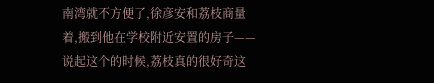南湾就不方便了,徐彦安和荔枝商量着,搬到他在学校附近安置的房子——
说起这个的时候,荔枝真的很好奇这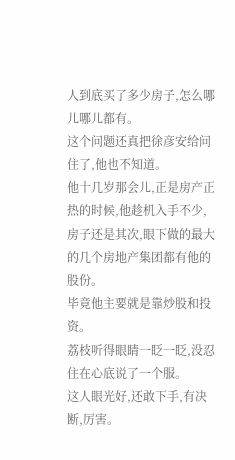人到底买了多少房子,怎么哪儿哪儿都有。
这个问题还真把徐彦安给问住了,他也不知道。
他十几岁那会儿,正是房产正热的时候,他趁机入手不少,房子还是其次,眼下做的最大的几个房地产集团都有他的股份。
毕竟他主要就是靠炒股和投资。
荔枝听得眼睛一眨一眨,没忍住在心底说了一个服。
这人眼光好,还敢下手,有决断,厉害。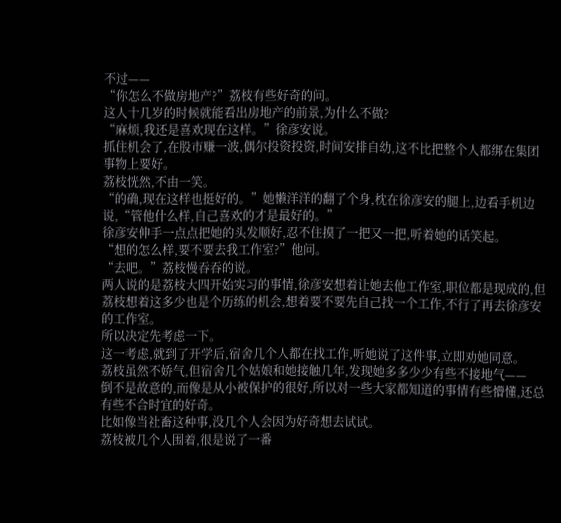不过——
“你怎么不做房地产?”荔枝有些好奇的问。
这人十几岁的时候就能看出房地产的前景,为什么不做?
“麻烦,我还是喜欢现在这样。”徐彦安说。
抓住机会了,在股市赚一波,偶尔投资投资,时间安排自幼,这不比把整个人都绑在集团事物上要好。
荔枝恍然,不由一笑。
“的确,现在这样也挺好的。”她懒洋洋的翻了个身,枕在徐彦安的腿上,边看手机边说,“管他什么样,自己喜欢的才是最好的。”
徐彦安伸手一点点把她的头发顺好,忍不住摸了一把又一把,听着她的话笑起。
“想的怎么样,要不要去我工作室?”他问。
“去吧。”荔枝慢吞吞的说。
两人说的是荔枝大四开始实习的事情,徐彦安想着让她去他工作室,职位都是现成的,但荔枝想着这多少也是个历练的机会,想着要不要先自己找一个工作,不行了再去徐彦安的工作室。
所以决定先考虑一下。
这一考虑,就到了开学后,宿舍几个人都在找工作,听她说了这件事,立即劝她同意。
荔枝虽然不娇气,但宿舍几个姑娘和她接触几年,发现她多多少少有些不接地气——
倒不是故意的,而像是从小被保护的很好,所以对一些大家都知道的事情有些懵懂,还总有些不合时宜的好奇。
比如像当社畜这种事,没几个人会因为好奇想去试试。
荔枝被几个人围着,很是说了一番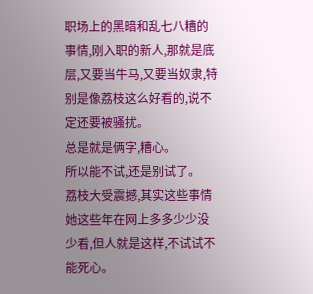职场上的黑暗和乱七八糟的事情,刚入职的新人,那就是底层,又要当牛马,又要当奴隶,特别是像荔枝这么好看的,说不定还要被骚扰。
总是就是俩字,糟心。
所以能不试,还是别试了。
荔枝大受震撼,其实这些事情她这些年在网上多多少少没少看,但人就是这样,不试试不能死心。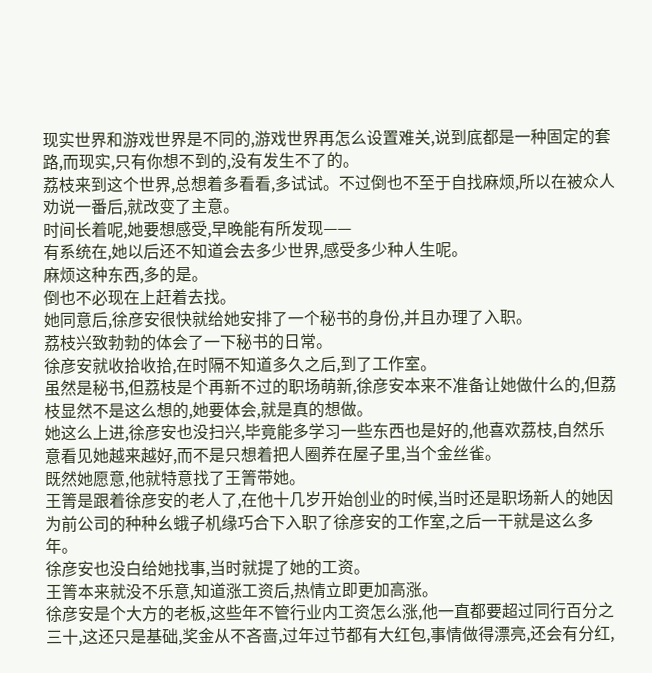现实世界和游戏世界是不同的,游戏世界再怎么设置难关,说到底都是一种固定的套路,而现实,只有你想不到的,没有发生不了的。
荔枝来到这个世界,总想着多看看,多试试。不过倒也不至于自找麻烦,所以在被众人劝说一番后,就改变了主意。
时间长着呢,她要想感受,早晚能有所发现——
有系统在,她以后还不知道会去多少世界,感受多少种人生呢。
麻烦这种东西,多的是。
倒也不必现在上赶着去找。
她同意后,徐彦安很快就给她安排了一个秘书的身份,并且办理了入职。
荔枝兴致勃勃的体会了一下秘书的日常。
徐彦安就收拾收拾,在时隔不知道多久之后,到了工作室。
虽然是秘书,但荔枝是个再新不过的职场萌新,徐彦安本来不准备让她做什么的,但荔枝显然不是这么想的,她要体会,就是真的想做。
她这么上进,徐彦安也没扫兴,毕竟能多学习一些东西也是好的,他喜欢荔枝,自然乐意看见她越来越好,而不是只想着把人圈养在屋子里,当个金丝雀。
既然她愿意,他就特意找了王箐带她。
王箐是跟着徐彦安的老人了,在他十几岁开始创业的时候,当时还是职场新人的她因为前公司的种种幺蛾子机缘巧合下入职了徐彦安的工作室,之后一干就是这么多年。
徐彦安也没白给她找事,当时就提了她的工资。
王箐本来就没不乐意,知道涨工资后,热情立即更加高涨。
徐彦安是个大方的老板,这些年不管行业内工资怎么涨,他一直都要超过同行百分之三十,这还只是基础,奖金从不吝啬,过年过节都有大红包,事情做得漂亮,还会有分红,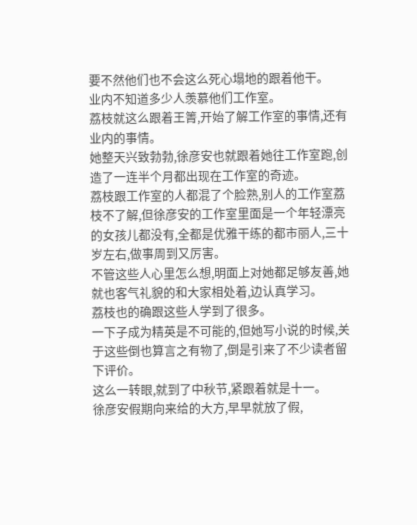要不然他们也不会这么死心塌地的跟着他干。
业内不知道多少人羡慕他们工作室。
荔枝就这么跟着王箐,开始了解工作室的事情,还有业内的事情。
她整天兴致勃勃,徐彦安也就跟着她往工作室跑,创造了一连半个月都出现在工作室的奇迹。
荔枝跟工作室的人都混了个脸熟,别人的工作室荔枝不了解,但徐彦安的工作室里面是一个年轻漂亮的女孩儿都没有,全都是优雅干练的都市丽人,三十岁左右,做事周到又厉害。
不管这些人心里怎么想,明面上对她都足够友善,她就也客气礼貌的和大家相处着,边认真学习。
荔枝也的确跟这些人学到了很多。
一下子成为精英是不可能的,但她写小说的时候,关于这些倒也算言之有物了,倒是引来了不少读者留下评价。
这么一转眼,就到了中秋节,紧跟着就是十一。
徐彦安假期向来给的大方,早早就放了假,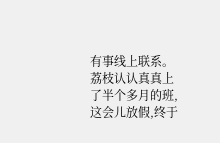有事线上联系。
荔枝认认真真上了半个多月的班,这会儿放假,终于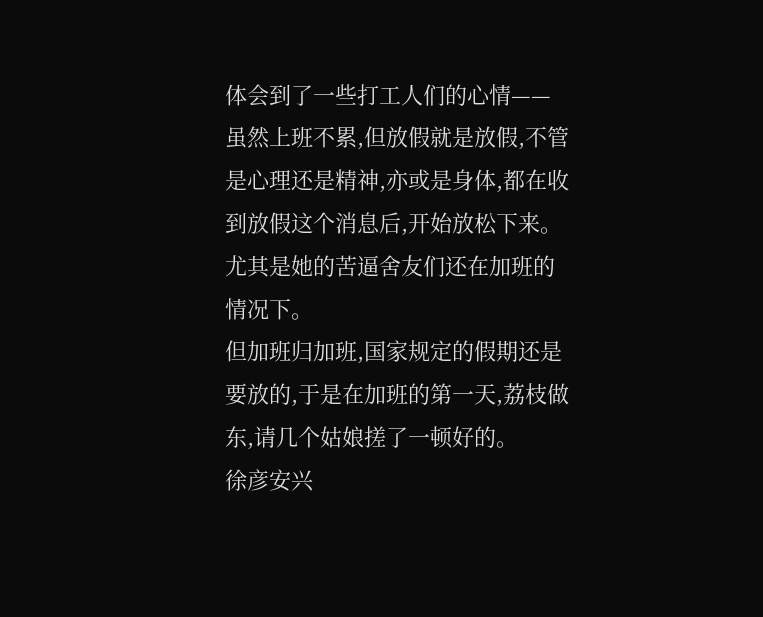体会到了一些打工人们的心情——
虽然上班不累,但放假就是放假,不管是心理还是精神,亦或是身体,都在收到放假这个消息后,开始放松下来。
尤其是她的苦逼舍友们还在加班的情况下。
但加班归加班,国家规定的假期还是要放的,于是在加班的第一天,荔枝做东,请几个姑娘搓了一顿好的。
徐彦安兴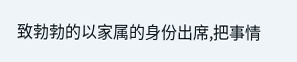致勃勃的以家属的身份出席,把事情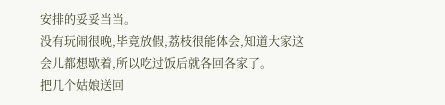安排的妥妥当当。
没有玩闹很晚,毕竟放假,荔枝很能体会,知道大家这
会儿都想歇着,所以吃过饭后就各回各家了。
把几个姑娘送回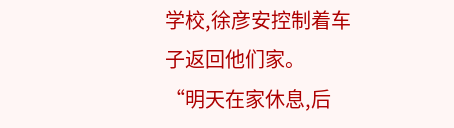学校,徐彦安控制着车子返回他们家。
“明天在家休息,后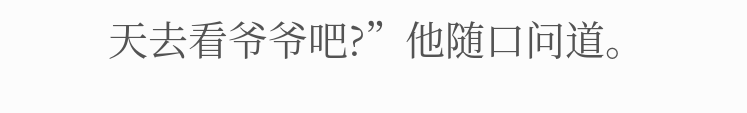天去看爷爷吧?”他随口问道。